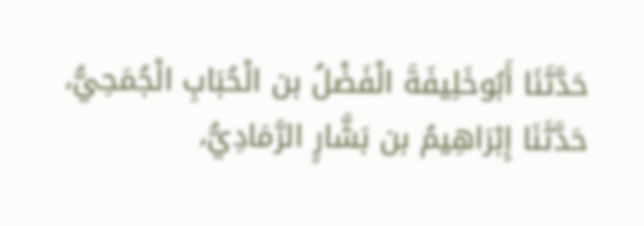حَدَّثَنَا أَبُوخَلِيفَةَ الْفَضْلُ بن الْحُبَابِ الْجُمَحِيُّ، حَدَّثَنَا إِبْرَاهِيمُ بن بَشَّارٍ الرَّمَادِيُّ،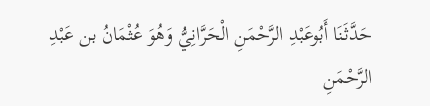حَدَّثَنَا أَبُوعَبْدِ الرَّحْمَنِ الْحَرَّانِيُّ وَهُوَ عُثْمَانُ بن عَبْدِ الرَّحْمَنِ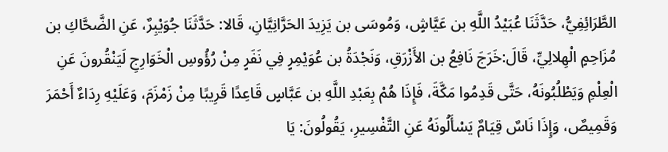الطَّرَائِفِيُّ، حَدَّثَنَا عُبَيْدُ اللَّهِ بن عَيَّاشٍ، وَمُوسَى بن يَزِيدَ الحَرَّانِيَّانِ، قَالا: حَدَّثَنَا جُوَيْبِرٌ، عَنِ الضَّحَّاكِ بن مُزَاحِمٍ الْهِلالِيِّ، قَالَ:خَرَجَ نَافِعُ بن الأَزْرَقِ، وَنَجْدَةُ بن عُوَيْمِرٍ فِي نَفَرٍ مِنْ رُؤُوسِ الْخَوَارِجِ لَيَنْقُرونَ عَنِ الْعِلْمِ وَيَطْلُبُونَهُ، حَتَّى قَدِمُوا مَكَّةَ، فَإِذَا هُمْ بِعَبْدِ اللَّهِ بن عَبَّاسٍ قَاعِدًا قَرِيبًا مِنْ زَمْزَمَ، وَعَلَيْهِ رِدَاءٌ أَحْمَرَ وَقَمِيصٌ، وَإِذَا نَاسٌ قِيَامٌ يَسْأَلُونَهُ عَنِ التَّفْسِيرِ، يَقُولُونَ: يَا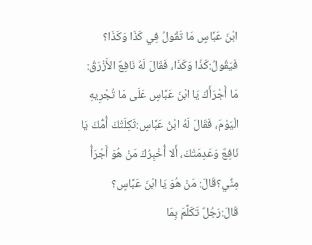ابْنَ عَبَّاسٍ مَا تَقُولُ فِي كَذَا وَكَذَا؟ فَيَقُولُ:كَذَا وَكَذَا، فَقَالَ لَهُ نَافِعٌ الأَزْرَقُ: مَا أَجْرَأَكَ يَا ابْنَ عَبَّاسٍ عَلَى مَا تُجْرِيهِ الْيَوْمَ، فَقَالَ لَهُ ابْنُ عَبَّاسٍ:ثَكِلَتْكَ أُمُّكَ يَا نَافِعٌ وَعَدِمَتْكَ، أَلا أُخْبِرُكَ مَنْ هُوَ أَجْرَأُ مِنِّي؟قَالَ: مَنْ هُوَ يَا ابْنَ عَبَّاسٍ؟ قَالَ:رَجُلٌ تَكَلَّمَ بِمَا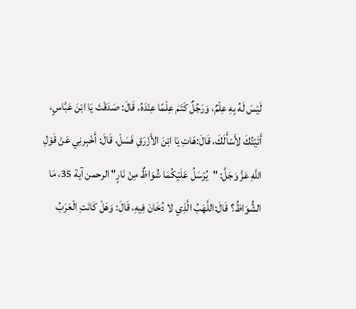لَيْسَ لَهُ بِهِ عِلْمٌ، وَرَجُلٌ كَتَمَ عِلْمًا عِنْدَهُ، قَالَ: صَدَقْتَ يَا ابْنَ عَبَّاسٍ، أَتَيْتُكَ لأَسْأَلَكَ، قَالَ:هَاتِ يَا ابْنَ الأَزْرَقِ فَسَلْ، قَالَ: أَخْبِرنِي عَنْ قَوْلِ اللَّهِ عَزَّ وَجَلَّ: "يُرْسَلُ عَلَيْكُمَا شُوَاظٌ مِنْ نَارٍ" الرحمن آية 35، مَا الشُّوَاظُ؟ قَالَ:اللَّهَبُ الَّذِي لا دُخَانَ فِيهِ، قَالَ: وَهَلْ كَانَتِ الْعَرَبُ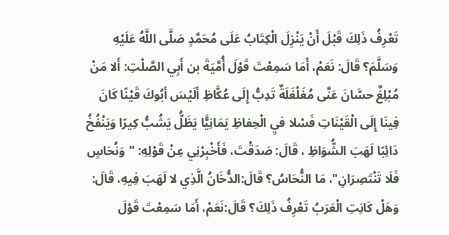تَعْرِفُ ذَلِكَ قَبْلَ أَنْ يَنْزِلَ الْكِتَابُ عَلَى مُحَمَّدٍ صَلَّى اللَّهُ عَلَيْهِ وَسَلَّمَ؟ قَالَ: نَعَمْ، أَمَا سَمِعْتَ قَوْلَ أُمَّيَةَ بن أَبِي الصَّلْتِ: أَلا مَنْ مُبْلِغٌ حسَّانَ عَنَّى مُغَلْغَلَةٌ تَدِبُّ إِلَى عُكَّاظِ ألَيْسَ أبُوكَ قَيْنًا كَانَ فِينَا إِلَى الْقَيْنَاتِ فَسْلا فيِ الْحِفاظِ يَمَانِيًَّا يَظَلُّ يَشُبُّ كِيرًا وَيَنْفُخُ دَائِبًا لَهَبَ الشُّوَاظِ ، قَالَ: صَدَقْتَ، فَأَخْبِرْنِي عِنْ قَوْلِهِ: "وَنُحَاسٍ فَلَا تَنْتَصِرَانِ"، مَا النُّحَاسُ؟ قَالَ:الدُّخَانُ الَّذِي لا لَهَبَ فِيهِ، قَالَ: وَهَلْ كَانِتِ الْعَرَبُ تَعْرِفُ ذَلِكَ؟ قَالَ:نَعَمْ، أَمَا سَمِعْتَ قَوْلَ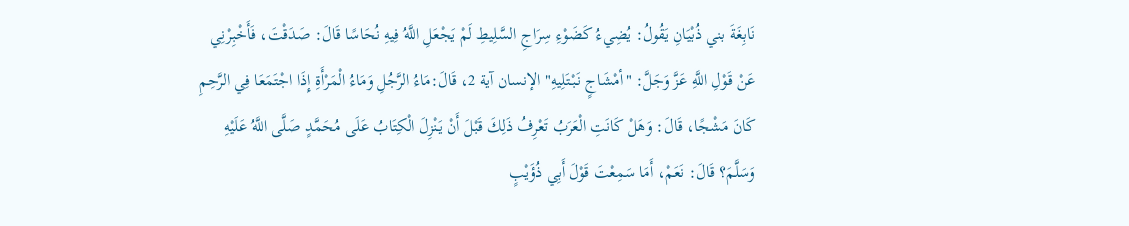نَابِغَةَ بني ذُبْيَانِ يَقُولُ: يُضِيءُ كَضَوْءِ سِرَاجِ السَّلِيطِ لَمْ يَجْعَلِ اللَّهُ فِيهِ نُحَاسًا قَالَ: صَدَقْتَ، فَأَخْبِرْنِي عَنْ قَوْلِ اللَّهِ عَزَّ وَجَلَّ: "أمْشَاجٍ نَبْتَلِيهِ" الإنسان آية 2، قَالَ:مَاءُ الرَّجُلِ وَمَاءُ الْمَرْأَةِ إِذَا اجْتَمَعَا فِي الرَّحِمِ كَانَ مَشْجًا، قَالَ: وَهَلْ كَانَتِ الْعَرَبُ تَعْرِفُ ذَلِكَ قَبْلَ أَنْ يَنْزِلَ الْكِتَابُ عَلَى مُحَمَّدٍ صَلَّى اللَّهُ عَلَيْهِ وَسَلَّمَ؟ قَالَ: نَعَمْ، أَمَا سَمِعْتَ قَوْلَ أَبِي ذُؤَيْبٍ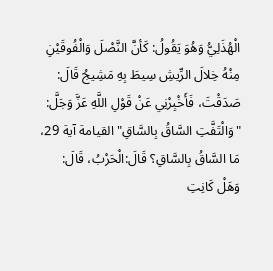الْهُذَلِيُّ وَهُوَ يَقُولُ: كَأنَّ النَّصْلَ وَالْفُوقَيْنِ مِنْهُ خِلالَ الرِّيشِ سِيطَ بِهِ مَشِيجُ قَالَ: صَدَقْتَ، فَأَخْبِرْنِي عَنْ قَوْلِ اللَّهِ عَزَّ وَجَلَّ: "وَالْتَفَّتِ السَّاقُ بِالسَّاقِ" القيامة آية 29، مَا السَّاقُ بِالسَّاقِ؟ قَالَ:الْحَرْبُ، قَالَ: وَهَلْ كَانِتِ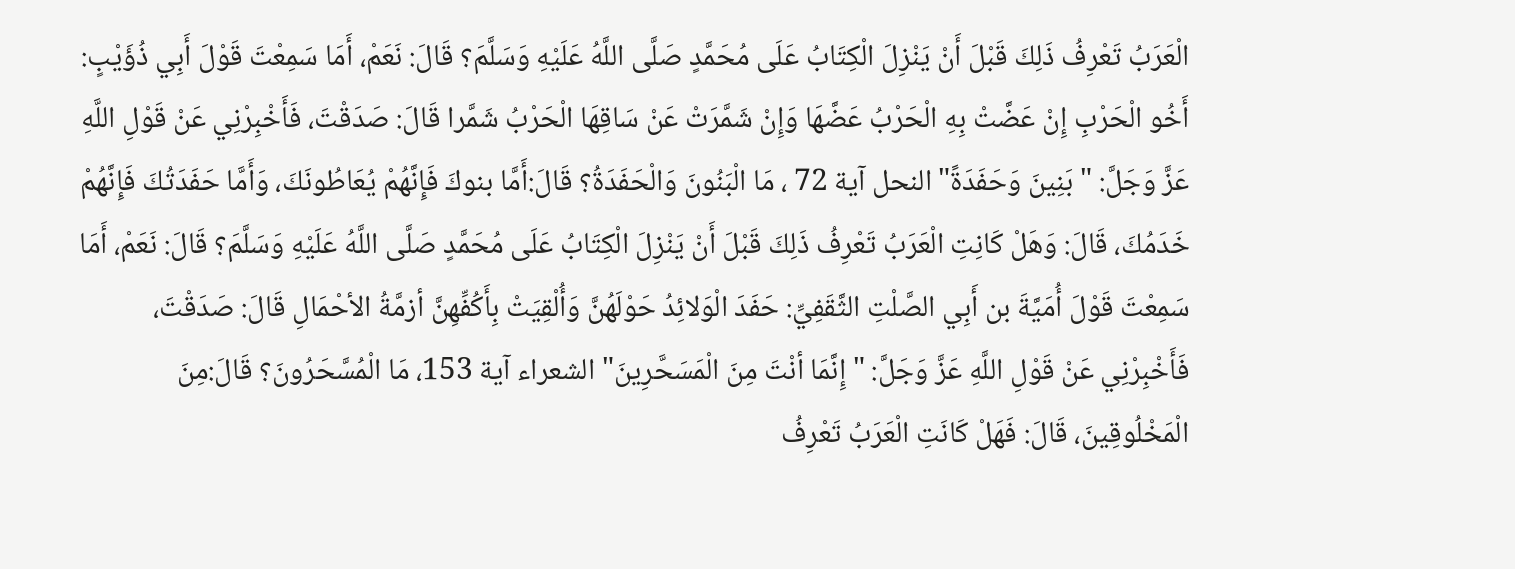الْعَرَبُ تَعْرِفُ ذَلِكَ قَبْلَ أَنْ يَنْزِلَ الْكِتَابُ عَلَى مُحَمَّدٍ صَلَّى اللَّهُ عَلَيْهِ وَسَلَّمَ؟ قَالَ: نَعَمْ، أَمَا سَمِعْتَ قَوْلَ أَبِي ذُؤَيْبٍ: أَخُو الْحَرْبِ إِنْ عَضَّتْ بِهِ الْحَرْبُ عَضَّهَا وَإِنْ شَمَّرَتْ عَنْ سَاقِهَا الْحَرْبُ شَمَّرا قَالَ: صَدَقْتَ، فَأَخْبِرْنِي عَنْ قَوْلِ اللَّهِ عَزَّ وَجَلَّ: "بَنِينَ وَحَفَدَةً"النحل آية 72 ، مَا الْبَنُونَ وَالْحَفَدَةُ؟ قَالَ:أَمَّا بنوكَ فَإِنَّهُمْ يُعَاطُونَكَ، وَأَمَّا حَفَدَتُكَ فَإِنَّهُمْ خَدَمُكَ، قَالَ: وَهَلْ كَانِتِ الْعَرَبُ تَعْرِفُ ذَلِكَ قَبْلَ أَنْ يَنْزِلَ الْكِتَابُ عَلَى مُحَمَّدٍ صَلَّى اللَّهُ عَلَيْهِ وَسَلَّمَ؟ قَالَ: نَعَمْ، أَمَا سَمِعْتَ قَوْلَ أُمَيَّةَ بن أَبِي الصَّلْتِ الثَّقَفِيِّ: حَفَدَ الْوَلائِدُ حَوْلَهُنَّ وَأُلْقِيَتْ بِأَكُفِّهِنَّ أزمَّةُ الأحْمَالِ قَالَ: صَدَقْتَ، فَأَخْبِرْنِي عَنْ قَوْلِ اللَّهِ عَزَّ وَجَلَّ: "إِنَّمَا أنْتَ مِنَ الْمَسَحَّرِينَ" الشعراء آية 153، مَا الْمُسَّحَرُونَ؟ قَالَ:مِنَ الْمَخْلُوقِينَ، قَالَ: فَهَلْ كَانَتِ الْعَرَبُ تَعْرِفُ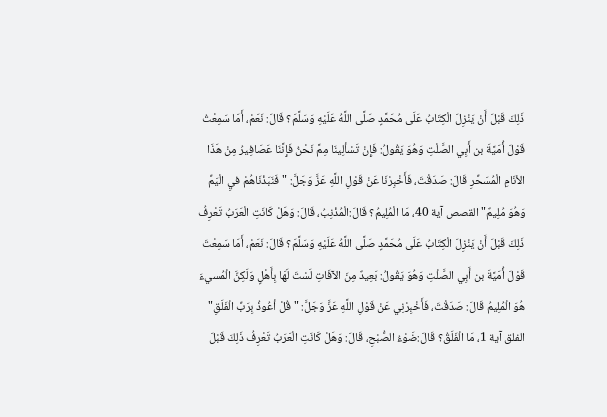ذَلِكَ قَبْلَ أَنْ يَنْزِلَ الْكِتَابُ عَلَى مُحَمَّدٍ صَلَّى اللَّهُ عَلَيْهِ وَسَلَّمَ؟ قَالَ: نَعَمْ، أَمَا سَمِعْتُ قَوْلَ أُمَيَّةَ بن أَبِي الصَّلْتِ وَهُوَ يَقُولُ: فَإِنْ تَسْألِينَا مِمَّ نَحْنُ فَإِنَّنَا عَصَافِيرُ مِنْ هَذَا الأنَامِ الْمُسَحِّرِ قَالَ: صَدَقْتَ، فَأَخْبِرْنَا عَنْ قَوْلِ اللَّهِ عَزَّ وَجَلَّ: "فَنَبَذْنَاهُمْ فيِ الْيَمِّ وَهُوَ مُلِيمٌ" القصص آية 40، مَا الْمُلِيمُ؟ قَالَ:الْمُذْنِبُ، قَالَ: وَهَلْ كَانَتِ الْعَرَبُ تَعْرِفُ ذَلِكَ قَبْلَ أَنْ يَنْزِلَ الْكِتَابُ عَلَى مُحَمَّدٍ صَلَّى اللَّهُ عَلَيْهِ وَسَلَّمَ؟ قَالَ: نَعَمْ، أَمَا سَمِعْتَ قَوْلَ أُمَيَّةَ بن أَبِي الصَّلْتِ وَهُوَ يَقُولُ: بَعِيدٌ مِنَ الآفَاتِ لَسْتَ لَهَا بِأَهْلٍ وَلَكِنَّ الْمُسيءَ هُوَ الْمُلِيمُ قَالَ: صَدَقْتَ، فَأَخْبِرْنِي عَنْ قَوْلِ اللَّهِ عَزَّ وَجَلَّ: "قُلْ أعُوذُ بِرَبِّ الْفَلَقِ" الفلق آية 1، مَا الْفَلَقُ؟ قَالَ:ضَوْءُ الصُّبْحِ، قَالَ: وَهَلْ كَانَتِ الْعَرَبُ تَعْرِفُ ذَلِكَ قَبْلَ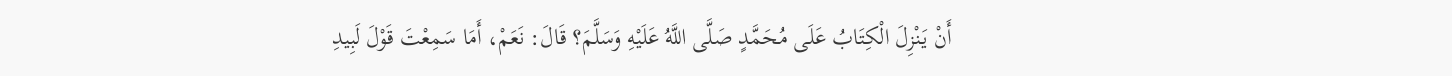أَنْ يَنْزِلَ الْكِتَابُ عَلَى مُحَمَّدٍ صَلَّى اللَّهُ عَلَيْهِ وَسَلَّمَ؟ قَالَ: نَعَمْ، أَمَا سَمِعْتَ قَوْلَ لَبِيدِ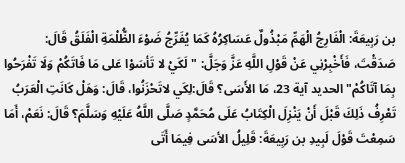بن رَبِيعَةَ: الْفَارِجُ الْهَمِّ مَبْذُولٌ عَسَاكِرُهُ كَمَا يُفَرِّجُ ضَوْءَ الظُّلْمَةِ الْفَلَقُ قَالَ: صَدَقْتَ، فَأَخْبِرْنِي عَنْ قَوْلِ اللَّهِ عَزَّ وَجَلَّ: "لَكَيْ لا تَأسَوْا عَلى مَا فَاتَكُمْ وَلَا تَفْرَحُوا بِمَا آتَاكُمْ"الحديد آية 23، مَا الأَسَى؟ قَالَ:لِكَي لاتَحْزَنُوا، قَالَ: وَهَلْ كَانَتِ الْعَرَبُ تَعْرِفُ ذَلِكَ قَبْلَ أَنْ يَنْزِلَ الْكِتَابُ عَلَى مُحَمَّدٍ صَلَّى اللَّهُ عَلَيْهِ وَسَلَّمَ؟ قَالَ: نَعَمْ، أَمَا سَمِعْتَ قَوْلَ لَبِيدِ بن رَبِيعَةَ: قَلِيلُ الأسَى فِيمَا أَتَى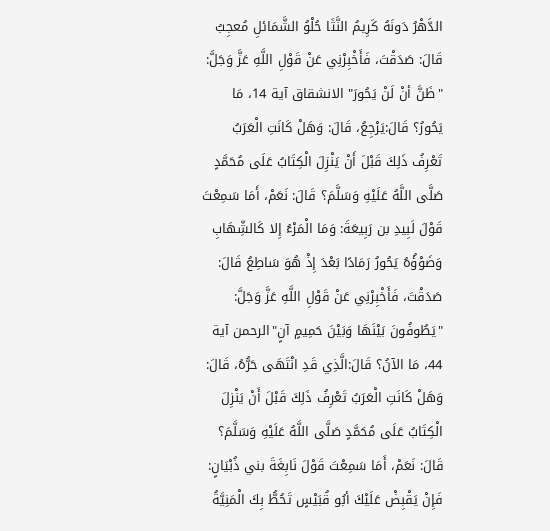الدَّهْرُ دَونَهُ كَرِيمُ النَّثَا حُلْوُ الشَّمَائلِ مُعجِبُ قَالَ: صَدَقْتَ، فَأَخْبِرْنِي عَنْ قَوْلِ اللَّهِ عَزَّ وَجَلَّ: "ظَنَّ أنْ لَنْ يَحُورَ" الانشقاق آية 14، مَا يَحُورُ؟ قَالَ:يَرْجِعُ، قَالَ: وَهَلْ كَانَتِ الْعَرَبُ تَعْرِفُ ذَلِكَ قَبْلَ أَنْ يَنْزِلَ الْكِتَابُ عَلَى مُحَمَّدٍ صَلَّى اللَّهُ عَلَيْهِ وَسَلَّمَ؟ قَالَ: نَعَمْ، أَمَا سَمِعْتَ قَوْلَ لَبِيدِ بن رَبِيعَةَ: وَمَا الْمَرْءُ إِلا كَالشِّهَابِ وَضَوْؤُهُ يَحُورُ رَمَادًا بَعْدَ إِذْ هُوَ سَاطِعُ قَالَ: صَدَقْتَ، فَأَخْبِرْنِي عَنْ قَوْلِ اللَّهِ عَزَّ وَجَلَّ: "يَطُوفُونَ بَيْنَهَا وَبَيْنَ حَمِيمٍ آنٍ"الرحمن آية 44، مَا الآنُ؟ قَالَ:الَّذِي قَدِ انْتَهَى حَرُّهُ، قَالَ: وَهَلْ كَانَتِ الْعَرَبُ تَعْرِفُ ذَلِكَ قَبْلَ أَنْ يَنْزِلَ الْكِتَابُ عَلَى مُحَمَّدٍ صَلَّى اللَّهُ عَلَيْهِ وَسَلَّمَ؟ قَالَ: نَعَمْ، أَمَا سَمِعْتَ قَوْلَ نَابِغَةَ بني ذُبْيَانٍ: فَإِنْ يَقْبِضْ عَلَيْكَ أبُو قُبَيْسٍ تَحُطُّ بِكَ الْمَنِيَّةُ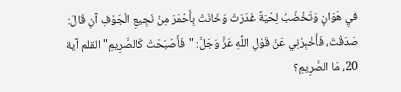فيِ هَوَانٍ وَتَخْضُبُ لِحْيَةً غَدَرَتْ وَخَانَتْ بِأَحْمَرَ مِنْ نَجِيعِ الْجَوْفِ آنِ قَالَ: صَدَقْتَ، فَأَخْبِرْنِي عَنْ قَوْلِ اللَّهِ عَزَّ وَجَلَّ: "فَأَصْبَحَتْ كَالصَّرِيمِ" القلم آية 20، مَا الصَّرِيمِ؟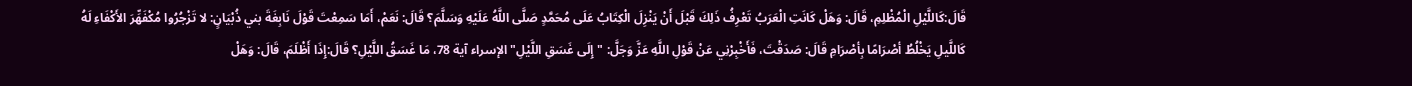قَالَ:كَاللَّيْلِ الْمُظْلِمِ، قَالَ: وَهَلْ كَانَتِ الْعَرَبُ تَعْرِفُ ذَلِكَ قَبْلَ أَنْ يَنْزِلَ الْكِتَابُ عَلَى مُحَمَّدٍ صَلَّى اللَّهُ عَلَيْهِ وَسَلَّمَ؟ قَالَ: نَعَمْ، أَمَا سَمِعْتَ قَوْلَ نَابِغَةَ بني ذُبْيَانٍ: لا تَزْجُرُوا مُكْفَهِّرَ الأَكْفَاءِ لَهُ كَاللَّيلِ يَخْلُطُ أصْرَامًا بِأصْرَامِ قَالَ: صَدَقْتَ، فَأَخْبِرْنِي عَنْ قَوْلِ اللَّهِ عَزَّ وَجَلَّ: "إِلَى غَسَقِ اللَّيْلِ" الإسراء آية 78، مَا غَسَقُ اللَّيْلِ؟ قَالَ:إِذَا أَظْلَمَ، قَالَ: وَهَلْ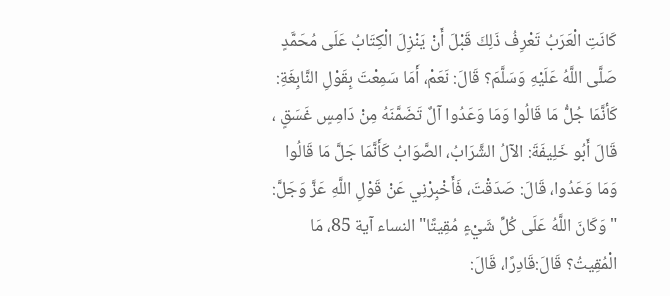كَانَتِ الْعَرَبُ تَعْرِفُ ذَلِكَ قَبْلَ أَنْ يَنْزِلَ الْكِتَابُ عَلَى مُحَمَّدٍ صَلَّى اللَّهُ عَلَيْهِ وَسَلَّمَ؟ قَالَ: نَعَمْ، أَمَا سَمِعْتَ بِقَوْلِ النَّابِغَةِ: كَأنَّمَا جُلُّ مَا قَالُوا وَمَا وَعَدُوا آلٌ تَضَمَّنَهُ مِنْ دَامِسٍ غَسَقٍ ، قَالَ أَبُو خَلِيفَةَ: الآلُ الشَّرَابُ، الصَّوَابُ كَأَنَّمَا جَلَّ مَا قَالُوا وَمَا وَعَدُوا، قَالَ: صَدَقْتَ، فَأَخْبِرْنِي عَنْ قَوْلِ اللَّهِ عَزَّ وَجَلَّ: "وَكَانَ اللَّهُ عَلَى كُلِّ شَيْءٍ مُقِيتًا" النساء آية 85، مَا الْمُقِيتُ؟ قَالَ:قَادِرًا، قَالَ: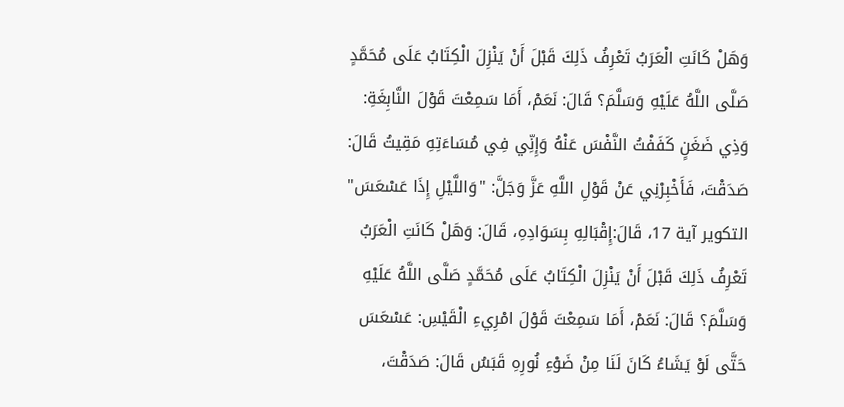وَهَلْ كَانَتِ الْعَرَبُ تَعْرِفُ ذَلِكَ قَبْلَ أَنْ يَنْزِلَ الْكِتَابُ عَلَى مُحَمَّدٍ صَلَّى اللَّهُ عَلَيْهِ وَسَلَّمَ؟ قَالَ: نَعَمْ، أَمَا سَمِعْتَ قَوْلَ النَّابِغَةِ: وَذِي ضَغَنٍ كَفَفْتُ النَّفْسَ عَنْهُ وَإِنِّي فِي مُسَاءَتِهِ مَقِيتُ قَالَ: صَدَقْتَ، فَأَخْبِرْنِي عَنْ قَوْلِ اللَّهِ عَزَّ وَجَلَّ: "وَاللَّيْلِ إِذَا عَسْعَسَ" التكوير آية 17، قَالَ:إِقْبَالِهِ بِسَوَادِهِ، قَالَ: وَهَلْ كَانَتِ الْعَرَبُ تَعْرِفُ ذَلِكَ قَبْلَ أَنْ يَنْزِلَ الْكِتَابُ عَلَى مُحَمَّدٍ صَلَّى اللَّهُ عَلَيْهِ وَسَلَّمَ؟ قَالَ: نَعَمْ، أَمَا سَمِعْتَ قَوْلَ امْرِيءِ الْقَيْسِ: عَسْعَسَ حَتَّى لَوْ يَشَاءُ كَانَ لَنَا مِنْ ضَوْءِ نُورِهِ قَبَسُ قَالَ: صَدَقْتَ،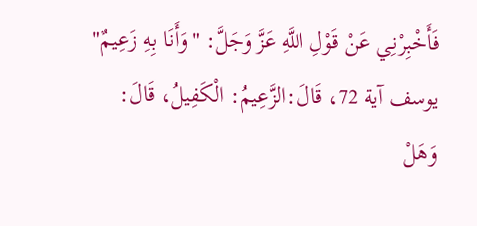فَأَخْبِرْنِي عَنْ قَوْلِ اللَّهِ عَزَّ وَجَلَّ: "وَأَنَا بِهِ زَعِيمٌ" يوسف آية 72، قَالَ:الزَّعِيمُ: الْكَفِيلُ، قَالَ: وَهَلْ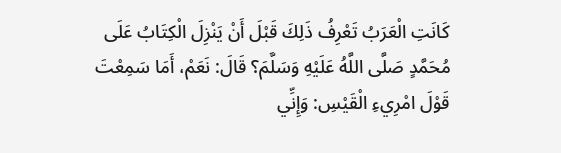كَانَتِ الْعَرَبُ تَعْرِفُ ذَلِكَ قَبْلَ أَنْ يَنْزِلَ الْكِتَابُ عَلَى مُحَمَّدٍ صَلَّى اللَّهُ عَلَيْهِ وَسَلَّمَ؟ قَالَ: نَعَمْ، أَمَا سَمِعْتَ قَوْلَ امْرِيءِ الْقَيْسِ: وَإِنِّي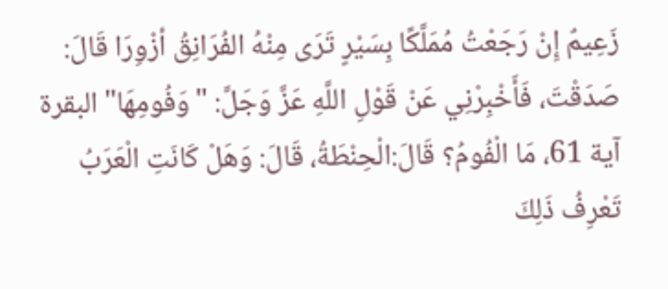زَعِيمٌ إِنْ رَجَعْتُ مُمَلَّكًا بِسَيْرٍ تَرَى مِنْهُ الفُرَانِقُ أزْوِرَا قَالَ: صَدَقْتَ، فَأَخْبِرْنِي عَنْ قَوْلِ اللَّهِ عَزَّ وَجَلَّ: "وَفُومِهَا" البقرة آية 61، مَا الْفُومُ؟ قَالَ:الْحِنْطَةُ، قَالَ: وَهَلْ كَانَتِ الْعَرَبُ تَعْرِفُ ذَلِكَ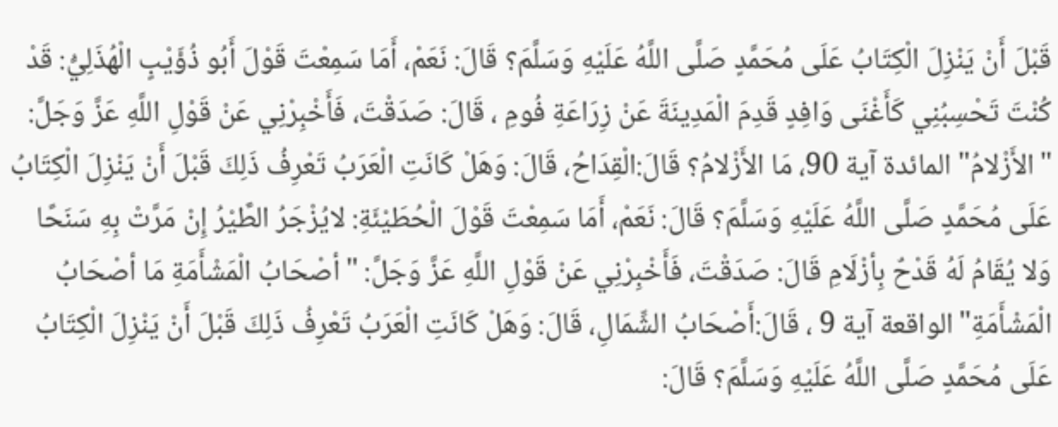قَبْلَ أَنْ يَنْزِلَ الْكِتَابُ عَلَى مُحَمَّدٍ صَلَّى اللَّهُ عَلَيْهِ وَسَلَّمَ؟ قَالَ: نَعَمْ، أَمَا سَمِعْتَ قَوْلَ أَبُو ذُؤَيْبٍ الْهُذَلِيُّ: قَدْ كُنْتَ تَحْسِبُنِي كَأَغْنَى وَافِدٍ قَدِمَ الْمَدِينَةَ عَنْ زِرَاعَةِ فُومِ ، قَالَ: صَدَقْتَ، فَأَخْبِرْنِي عَنْ قَوْلِ اللَّهِ عَزَّ وَجَلَّ: "الأَزْلامُ" المائدة آية 90، مَا الأَزْلامُ؟ قَالَ:الْقِدَاحُ، قَالَ: وَهَلْ كَانَتِ الْعَرَبُ تَعْرِفُ ذَلِكَ قَبْلَ أَنْ يَنْزِلَ الْكِتَابُ عَلَى مُحَمَّدٍ صَلَّى اللَّهُ عَلَيْهِ وَسَلَّمَ؟ قَالَ: نَعَمْ، أَمَا سَمِعْتَ قَوْلَ الْحُطَيْئَةِ: لايُزْجَرُ الطَّيْرُ إِنْ مَرَّتْ بِهِ سَنَحًا وَلا يُقَامُ لَهُ قَدْحٌ بِأزْلَامِ قَالَ: صَدَقْتَ، فَأَخْبِرْنِي عَنْ قَوْلِ اللَّهِ عَزَّ وَجَلَّ: "أصْحَابُ الْمَشْأَمَةِ مَا أصْحَابُ الْمَشْأَمَةِ"الواقعة آية 9 ، قَالَ:أَصْحَابُ الشِّمَالِ، قَالَ: وَهَلْ كَانَتِ الْعَرَبُ تَعْرِفُ ذَلِكَ قَبْلَ أَنْ يَنْزِلَ الْكِتَابُ عَلَى مُحَمَّدٍ صَلَّى اللَّهُ عَلَيْهِ وَسَلَّمَ؟ قَالَ: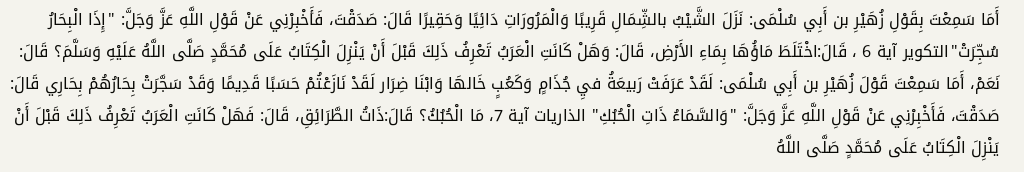أَمَا سَمِعْتَ بِقَوْلِ زُهَيْرِ بن أَبِي سُلْمَى: نَزَلَ الشَّيْبُ بالشِّمَالِ قَرِيبًا وَالْمَرُورَاتِ دَائِيًا وَحَقِيرًا قَالَ: صَدَقْتَ، فَأَخْبِرْنِي عَنْ قَوْلِ اللَّهِ عَزَّ وَجَلَّ: "إِذَا الْبِحَارُ سُجِّرَتْ"التكوير آية 6 ، قَالَ:اخْتَلَطَ مَاؤُهَا بِمَاءِ الأَرْضِ، قَالَ: وَهَلْ كَانَتِ الْعَرَبُ تَعْرِفُ ذَلِكَ قَبْلَ أَنْ يَنْزِلَ الْكِتَابُ عَلَى مُحَمَّدٍ صَلَّى اللَّهُ عَلَيْهِ وَسَلَّمَ؟ قَالَ: نَعَمْ، أَمَا سَمِعْتَ قَوْلَ زُهَيْرِ بن أَبِي سُلْمَى: لَقَدْ عَرَفَتْ رَبيعَةُ فيِ جُذَامٍ وَكَعُبٍ خَالهَا وَابْنَا ضِرَار لَقَدْ نَازَعْتُمْ حَسَبًا قَدِيمًا وَقَدْ سَجَّرَتْ بِحَارُهُمْ بِحَارِي قَالَ: صَدَقْتَ، فَأَخْبِرْنِي عَنْ قَوْلِ اللَّهِ عَزَّ وَجَلَّ: "وَالسَّمَاءُ ذَاتِ الْحُبُكِ" الذاريات آية 7، مَا الْحُبُكُ؟ قَالَ:ذَاتُ الطَّرَائِقِ، قَالَ: فَهَلْ كَانَتِ الْعَرَبُ تَعْرِفُ ذَلِكَ قَبْلَ أَنْ يَنْزِلَ الْكِتَابُ عَلَى مُحَمَّدٍ صَلَّى اللَّهُ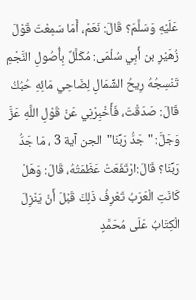عَلَيْهِ وَسَلَّمَ؟ قَالَ: نَعَمْ، أَمَا سَمِعْتَ قَوْلَ زُهَيْرِ بن أَبِي سُلْمَى: مُكَلَّلٌ بِأُصُولِ النَّجْمِ تَنْسِجُهُ رِيحُ الشِّمَالِ لِضَاحِي مَائِهِ حُبُكُ قَالَ: صَدَقْتَ، فَأَخْبِرْنِي عَنْ قَوْلِ اللَّهِ عَزَّ وَجَلَّ: "جَدُّ رَبِّنَا"الجن آية 3 ، مَا جَدُّ رَبِّنَا؟ قَالَ:ارْتَفَعَتْ عَظَمَتُهُ، قَالَ: وَهَلْ كَانَتِ الْعَرَبُ تَعْرِفُ ذَلِكَ قَبْلَ أَنْ يَنْزِلَ الْكِتَابُ عَلَى مُحَمَّدٍ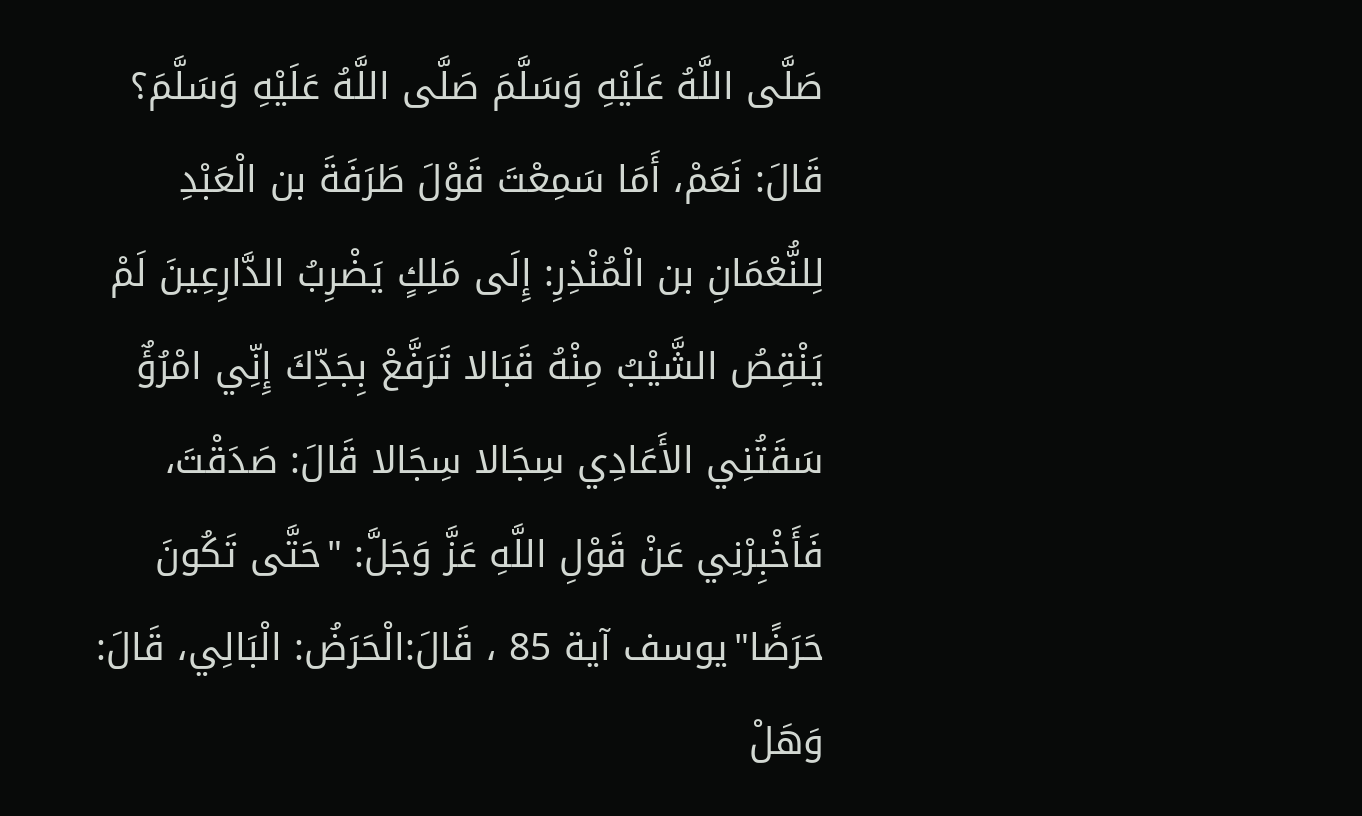صَلَّى اللَّهُ عَلَيْهِ وَسَلَّمَ صَلَّى اللَّهُ عَلَيْهِ وَسَلَّمَ؟ قَالَ: نَعَمْ، أَمَا سَمِعْتَ قَوْلَ طَرَفَةَ بن الْعَبْدِ لِلنُّعْمَانِ بن الْمُنْذِرِ: إِلَى مَلِكٍ يَضْرِبُ الدَّارِعِينَ لَمْ يَنْقِصُ الشَّيْبُ مِنْهُ قَبَالا تَرَفَّعْ بِجَدِّكَ إِنِّي امْرُؤٌ سَقَتُنِي الأَعَادِي سِجَالا سِجَالا قَالَ: صَدَقْتَ، فَأَخْبِرْنِي عَنْ قَوْلِ اللَّهِ عَزَّ وَجَلَّ: "حَتَّى تَكُونَ حَرَضًا"يوسف آية 85 ، قَالَ:الْحَرَضُ: الْبَالِي، قَالَ: وَهَلْ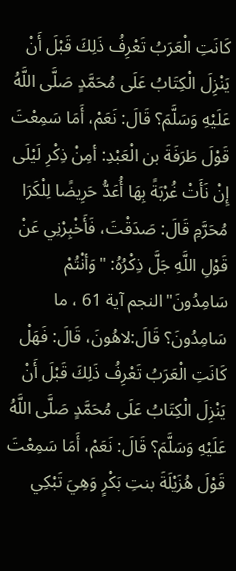كَانَتِ الْعَرَبُ تَعْرِفُ ذَلِكَ قَبْلَ أَنْ يَنْزِلَ الْكِتَابُ عَلَى مُحَمَّدٍ صَلَّى اللَّهُ عَلَيْهِ وَسَلَّمَ؟ قَالَ: نَعَمْ، أَمَا سَمِعْتَ قَوْلَ طَرَفَةَ بن الْعَبْدِ: أمِنْ ذِكْرِ لَيْلَى إِنْ نَأَتْ غُرْبَةً بِهَا أُعَدُّ حَرِيضًا لِلْكَرَا مُحَرَّمِ قَالَ: صَدَقْتَ، فَأَخْبِرْنِي عَنْ قَوْلِ اللَّهِ جَلَّ ذِكْرُهُ: "وَأنْتُمْ سَامِدُونَ"النجم آية 61 ، ما سَامِدُونَ؟ قَالَ:لاهُونَ، قَالَ: فَهَلْ كَانَتِ الْعَرَبُ تَعْرِفُ ذَلِكَ قَبْلَ أَنْ يَنْزِلَ الْكِتَابُ عَلَى مُحَمَّدٍ صَلَّى اللَّهُ عَلَيْهِ وَسَلَّمَ؟ قَالَ: نَعَمْ، أَمَا سَمِعْتَ قَوْلَ هُزَيْلَةَ بنتِ بَكْرٍ وَهِيَ تَبْكِي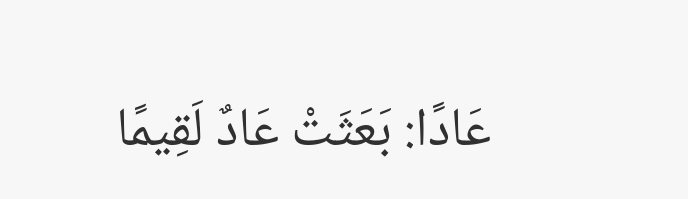عَادًا: بَعَثَتْ عَادٌ لَقِيمًا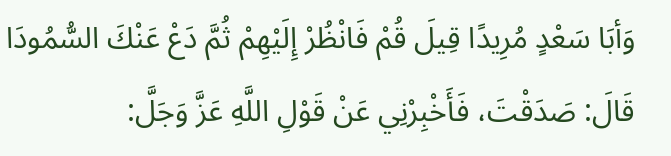وَأبَا سَعْدٍ مُرِيدًا قِيلَ قُمْ فَانْظُرْ إِلَيْهِمْ ثُمَّ دَعْ عَنْكَ السُّمُودَا قَالَ: صَدَقْتَ، فَأَخْبِرْنِي عَنْ قَوْلِ اللَّهِ عَزَّ وَجَلَّ: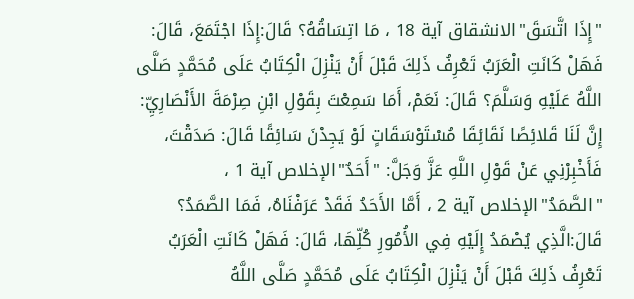"إِذَا اتَّسَقَ"الانشقاق آية 18 ، مَا اتِسَاقُهُ؟ قَالَ:إِذَا اجْتَمَعَ، قَالَ: فَهَلْ كَانَتِ الْعَرَبُ تَعْرِفُ ذَلِكَ قَبْلَ أَنْ يَنْزِلَ الْكِتَابُ عَلَى مُحَمَّدٍ صَلَّى اللَّهُ عَلَيْهِ وَسَلَّمَ؟ قَالَ: نَعَمْ، أَمَا سَمِعْتَ بِقَوْلِ ابْنِ صِرْمَةَ الأَنْصَارِيِّ: إِنَّ لَنَا قَلائِصًا نَقَائِقَا مُسْتَوْسَقَاتٍ لَوْ يَجِدْنَ سَائِقًا قَالَ: صَدَقْتَ، فَأَخْبِرْنِي عَنْ قَوْلِ اللَّهِ عَزَّ وَجَلَّ: "أَحَدٌ"الإخلاص آية 1 ، "الصَّمَدُ"الإخلاص آية 2 ، أَمَّا الأَحَدُ فَقَدْ عَرَفْنَاهُ، فَمَا الصَّمَدُ؟ قَالَ:الَّذِي يُصْمَدُ إِلَيْهِ فِي الأُمُورِ كُلِّهَا، قَالَ: فَهَلْ كَانَتِ الْعَرَبُ تَعْرِفُ ذَلِكَ قَبْلَ أَنْ يَنْزِلَ الْكِتَابُ عَلَى مُحَمَّدٍ صَلَّى اللَّهُ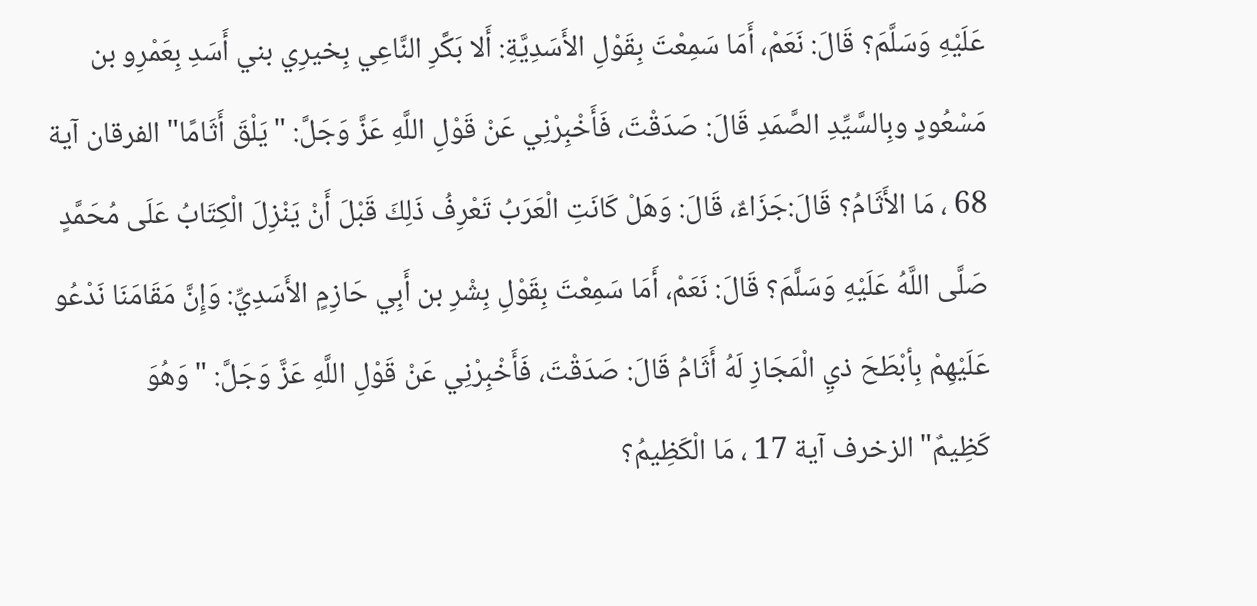عَلَيْهِ وَسَلَّمَ؟ قَالَ: نَعَمْ، أَمَا سَمِعْتَ بِقَوْلِ الأَسَدِيَّةِ: أَلا بَكَّرِ النَّاعِي بِخيرِي بني أَسَدِ بِعَمْرِو بن مَسْعُودٍ وبِالسَّيِّدِ الصَّمَدِ قَالَ: صَدَقْتَ، فَأَخْبِرْنِي عَنْ قَوْلِ اللَّهِ عَزَّ وَجَلَّ: "يَلْقَ أَثَامًا"الفرقان آية 68 ، مَا الأَثَامُ؟ قَالَ:جَزَاءٌ، قَالَ: وَهَلْ كَانَتِ الْعَرَبُ تَعْرِفُ ذَلِكَ قَبْلَ أَنْ يَنْزِلَ الْكِتَابُ عَلَى مُحَمَّدٍ صَلَّى اللَّهُ عَلَيْهِ وَسَلَّمَ؟ قَالَ: نَعَمْ، أَمَا سَمِعْتَ بِقَوْلِ بِشْرِ بن أَبِي حَازِمٍ الأَسَدِيِّ: وَإِنَّ مَقَامَنَا نَدْعُو عَلَيْهِمْ بِأبْطَحَ ذيِ الْمَجَازِ لَهُ أَثَامُ قَالَ: صَدَقْتَ، فَأَخْبِرْنِي عَنْ قَوْلِ اللَّهِ عَزَّ وَجَلَّ: "وَهُوَ كَظِيمٌ"الزخرف آية 17 ، مَا الْكَظِيمُ؟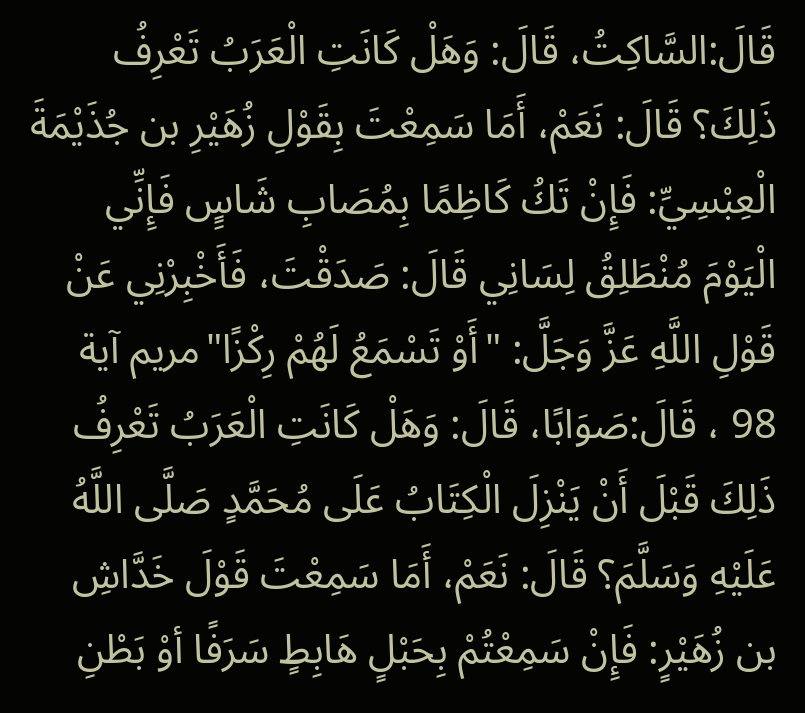قَالَ:السَّاكِتُ، قَالَ: وَهَلْ كَانَتِ الْعَرَبُ تَعْرِفُ ذَلِكَ؟ قَالَ: نَعَمْ، أَمَا سَمِعْتَ بِقَوْلِ زُهَيْرِ بن جُذَيْمَةَ الْعِبْسِيِّ: فَإِنْ تَكُ كَاظِمًا بِمُصَابِ شَاسٍِ فَإِنِّي الْيَوْمَ مُنْطَلِقُ لِسَانِي قَالَ: صَدَقْتَ، فَأَخْبِرْنِي عَنْ قَوْلِ اللَّهِ عَزَّ وَجَلَّ: "أَوْ تَسْمَعُ لَهُمْ رِكْزًا"مريم آية 98 ، قَالَ:صَوَابًا، قَالَ: وَهَلْ كَانَتِ الْعَرَبُ تَعْرِفُ ذَلِكَ قَبْلَ أَنْ يَنْزِلَ الْكِتَابُ عَلَى مُحَمَّدٍ صَلَّى اللَّهُ عَلَيْهِ وَسَلَّمَ؟ قَالَ: نَعَمْ، أَمَا سَمِعْتَ قَوْلَ خَدَّاشِ بن زُهَيْرٍ: فَإِنْ سَمِعْتُمْ بِحَبْلٍ هَابِطٍ سَرَفًا أوْ بَطْنِ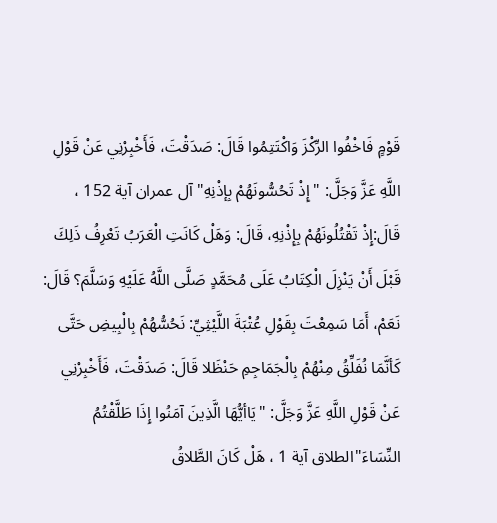قَوْمٍ فَاخْفُوا الرِّكْزَ وَاكْتَتِمُوا قَالَ: صَدَقْتَ، فَأَخْبِرْنِي عَنْ قَوْلِ اللَّهِ عَزَّ وَجَلَّ: "إِذْ تَحُسُّونَهُمْ بِإذْنِهِ"آل عمران آية 152 ، قَالَ:إِذْ تَقْتُلُونَهُمْ بِإِذْنِهِ، قَالَ: وَهَلْ كَانَتِ الْعَرَبُ تَعْرِفُ ذَلِكَ قَبْلَ أَنْ يَنْزِلَ الْكِتَابُ عَلَى مُحَمَّدٍ صَلَّى اللَّهُ عَلَيْهِ وَسَلَّمَ؟ قَالَ: نَعَمْ، أَمَا سَمِعْتَ بِقَوْلِ عُتْبَةَ اللَّيْثِيِّ: نَحُسُّهُمْ بِالْبِيضِ حَتَّى كَأنَّمَا نُفَلِّقُ مِنْهُمْ بِالْجَمَاجِمِ حَنْظَلا قَالَ: صَدَقْتَ، فَأَخْبِرْنِي عَنْ قَوْلِ اللَّهِ عَزَّ وَجَلَّ: "يَاأيُّهَا الَّذِينَ آمَنُوا إِذَا طَلَّقْتُمُ النِّسَاءَ"الطلاق آية 1 ، هَلْ كَانَ الطَّلاقُ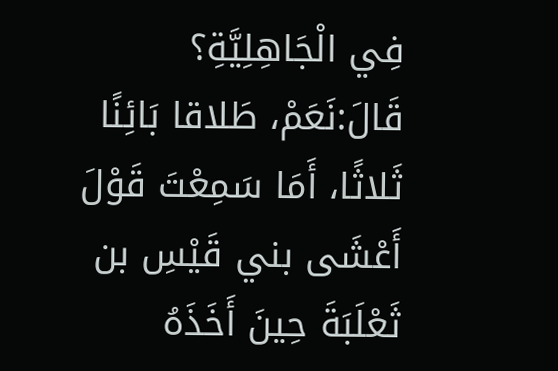فِي الْجَاهِلِيَّةِ؟ قَالَ:نَعَمْ، طَلاقا بَائِنًا ثَلاثًا، أَمَا سَمِعْتَ قَوْلَ أَعْشَى بني قَيْسِ بن ثَعْلَبَةَ حِينَ أَخَذَهُ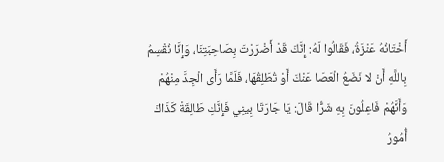أَخْتَانُهُ عَنْزَةُ، فَقَالُوا لَهُ: إِنَّكَ قَدْ أَضْرَرْتَ بِصَاحِبَتِنَا، وَإِنَّا نُقْسِمُ بِاللَّهِ أَنْ لا نَضَعُ الْعَصَا عَنْكَ أَوْ تُطَلِقُهَا، فَلَمَّا رَأَى الْجِدَّ مِنْهُمْ وَأَنَّهُمْ فَاعِلُونَ بِهِ شَرًّا قَالَ: يَا جَارَتَا بِينِي فَإِنَّكِ طَالِقَةْ كَذَاكَ أُمُورُ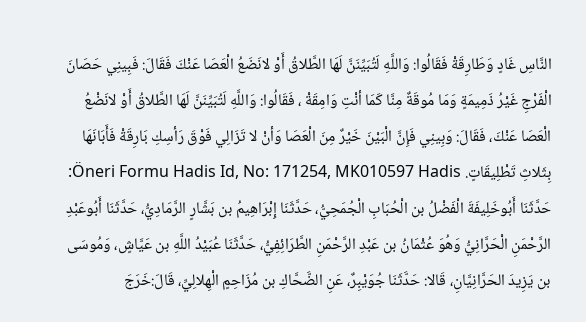النَّاسِ غَادٍ وَطَارِقَةْ فَقَالُوا: وَاللَّهِ لَتُبَيِّنَنَّ لَهَا الطَّلاقُ أَوْ لانَضَعُ الْعَصَا عَنْكَ فَقَالَ: فَبِينِي حَصَانَ الْفَرْجِ غَيْرُ ذَمِيمَةٍ وَمَا مُوقَةٌ مِنَّا كَمَا أنْتِ وَامِقَةْ ، فَقَالُوا: وَاللَّهِ لَتُبَيِّنَنَّ لَهَا الطَّلاقُ أَوْ لانَضْعُ الْعَصَا عَنْكَ، فَقَالَ: وَبِينِي فَإِنَّ الْبَيْنَ خَيْرٌ مِنَ الْعَصَا وَأنْ لا تَزَالِي فَوْقَ رَأسِكِ بَارِقَةْ فَأَبَانَهَا بِثَلاثِ تَطْلِيقَاتٍ. Öneri Formu Hadis Id, No: 171254, MK010597 Hadis: حَدَّثَنَا أَبُوخَلِيفَةَ الْفَضْلُ بن الْحُبَابِ الْجُمَحِيُّ، حَدَّثَنَا إِبْرَاهِيمُ بن بَشَّارٍ الرَّمَادِيُّ، حَدَّثَنَا أَبُوعَبْدِ الرَّحْمَنِ الْحَرَّانِيُّ وَهُوَ عُثْمَانُ بن عَبْدِ الرَّحْمَنِ الطَّرَائِفِيُّ، حَدَّثَنَا عُبَيْدُ اللَّهِ بن عَيَّاشٍ، وَمُوسَى بن يَزِيدَ الحَرَّانِيَّانِ، قَالا: حَدَّثَنَا جُوَيْبِرٌ، عَنِ الضَّحَّاكِ بن مُزَاحِمٍ الْهِلالِيِّ، قَالَ:خَرَجَ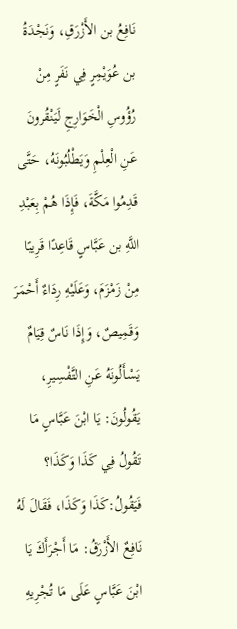نَافِعُ بن الأَزْرَقِ، وَنَجْدَةُ بن عُوَيْمِرٍ فِي نَفَرٍ مِنْ رُؤُوسِ الْخَوَارِجِ لَيَنْقُرونَ عَنِ الْعِلْمِ وَيَطْلُبُونَهُ، حَتَّى قَدِمُوا مَكَّةَ، فَإِذَا هُمْ بِعَبْدِ اللَّهِ بن عَبَّاسٍ قَاعِدًا قَرِيبًا مِنْ زَمْزَمَ، وَعَلَيْهِ رِدَاءٌ أَحْمَرَ وَقَمِيصٌ، وَإِذَا نَاسٌ قِيَامٌ يَسْأَلُونَهُ عَنِ التَّفْسِيرِ، يَقُولُونَ: يَا ابْنَ عَبَّاسٍ مَا تَقُولُ فِي كَذَا وَكَذَا؟ فَيَقُولُ:كَذَا وَكَذَا، فَقَالَ لَهُ نَافِعٌ الأَزْرَقُ: مَا أَجْرَأَكَ يَا ابْنَ عَبَّاسٍ عَلَى مَا تُجْرِيهِ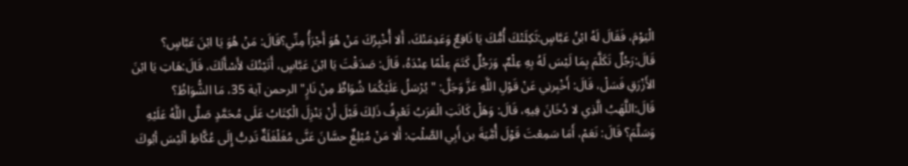الْيَوْمَ، فَقَالَ لَهُ ابْنُ عَبَّاسٍ:ثَكِلَتْكَ أُمُّكَ يَا نَافِعٌ وَعَدِمَتْكَ، أَلا أُخْبِرُكَ مَنْ هُوَ أَجْرَأُ مِنِّي؟قَالَ: مَنْ هُوَ يَا ابْنَ عَبَّاسٍ؟ قَالَ:رَجُلٌ تَكَلَّمَ بِمَا لَيْسَ لَهُ بِهِ عِلْمٌ، وَرَجُلٌ كَتَمَ عِلْمًا عِنْدَهُ، قَالَ: صَدَقْتَ يَا ابْنَ عَبَّاسٍ، أَتَيْتُكَ لأَسْأَلَكَ، قَالَ:هَاتِ يَا ابْنَ الأَزْرَقِ فَسَلْ، قَالَ: أَخْبِرنِي عَنْ قَوْلِ اللَّهِ عَزَّ وَجَلَّ: "يُرْسَلُ عَلَيْكُمَا شُوَاظٌ مِنْ نَارٍ" الرحمن آية 35، مَا الشُّوَاظُ؟ قَالَ:اللَّهَبُ الَّذِي لا دُخَانَ فِيهِ، قَالَ: وَهَلْ كَانَتِ الْعَرَبُ تَعْرِفُ ذَلِكَ قَبْلَ أَنْ يَنْزِلَ الْكِتَابُ عَلَى مُحَمَّدٍ صَلَّى اللَّهُ عَلَيْهِ وَسَلَّمَ؟ قَالَ: نَعَمْ، أَمَا سَمِعْتَ قَوْلَ أُمَّيَةَ بن أَبِي الصَّلْتِ: أَلا مَنْ مُبْلِغٌ حسَّانَ عَنَّى مُغَلْغَلَةٌ تَدِبُّ إِلَى عُكَّاظِ ألَيْسَ أبُوكَ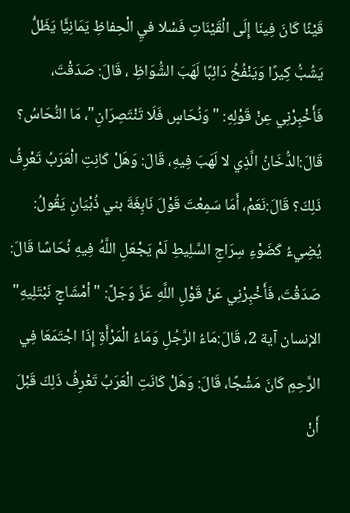قَيْنًا كَانَ فِينَا إِلَى الْقَيْنَاتِ فَسْلا فيِ الْحِفاظِ يَمَانِيًَّا يَظَلُّ يَشُبُّ كِيرًا وَيَنْفُخُ دَائِبًا لَهَبَ الشُّوَاظِ ، قَالَ: صَدَقْتَ، فَأَخْبِرْنِي عِنْ قَوْلِهِ: "وَنُحَاسٍ فَلَا تَنْتَصِرَانِ"، مَا النُّحَاسُ؟ قَالَ:الدُّخَانُ الَّذِي لا لَهَبَ فِيهِ، قَالَ: وَهَلْ كَانِتِ الْعَرَبُ تَعْرِفُ ذَلِكَ؟ قَالَ:نَعَمْ، أَمَا سَمِعْتَ قَوْلَ نَابِغَةَ بني ذُبْيَانِ يَقُولُ: يُضِيءُ كَضَوْءِ سِرَاجِ السَّلِيطِ لَمْ يَجْعَلِ اللَّهُ فِيهِ نُحَاسًا قَالَ: صَدَقْتَ، فَأَخْبِرْنِي عَنْ قَوْلِ اللَّهِ عَزَّ وَجَلَّ: "أمْشَاجٍ نَبْتَلِيهِ" الإنسان آية 2، قَالَ:مَاءُ الرَّجُلِ وَمَاءُ الْمَرْأَةِ إِذَا اجْتَمَعَا فِي الرَّحِمِ كَانَ مَشْجًا، قَالَ: وَهَلْ كَانَتِ الْعَرَبُ تَعْرِفُ ذَلِكَ قَبْلَ أَنْ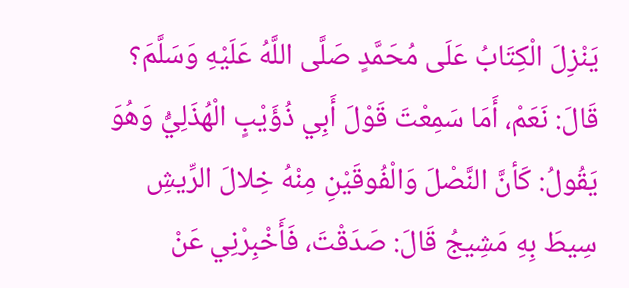يَنْزِلَ الْكِتَابُ عَلَى مُحَمَّدٍ صَلَّى اللَّهُ عَلَيْهِ وَسَلَّمَ؟ قَالَ: نَعَمْ، أَمَا سَمِعْتَ قَوْلَ أَبِي ذُؤَيْبٍ الْهُذَلِيُّ وَهُوَ يَقُولُ: كَأنَّ النَّصْلَ وَالْفُوقَيْنِ مِنْهُ خِلالَ الرِّيشِ سِيطَ بِهِ مَشِيجُ قَالَ: صَدَقْتَ، فَأَخْبِرْنِي عَنْ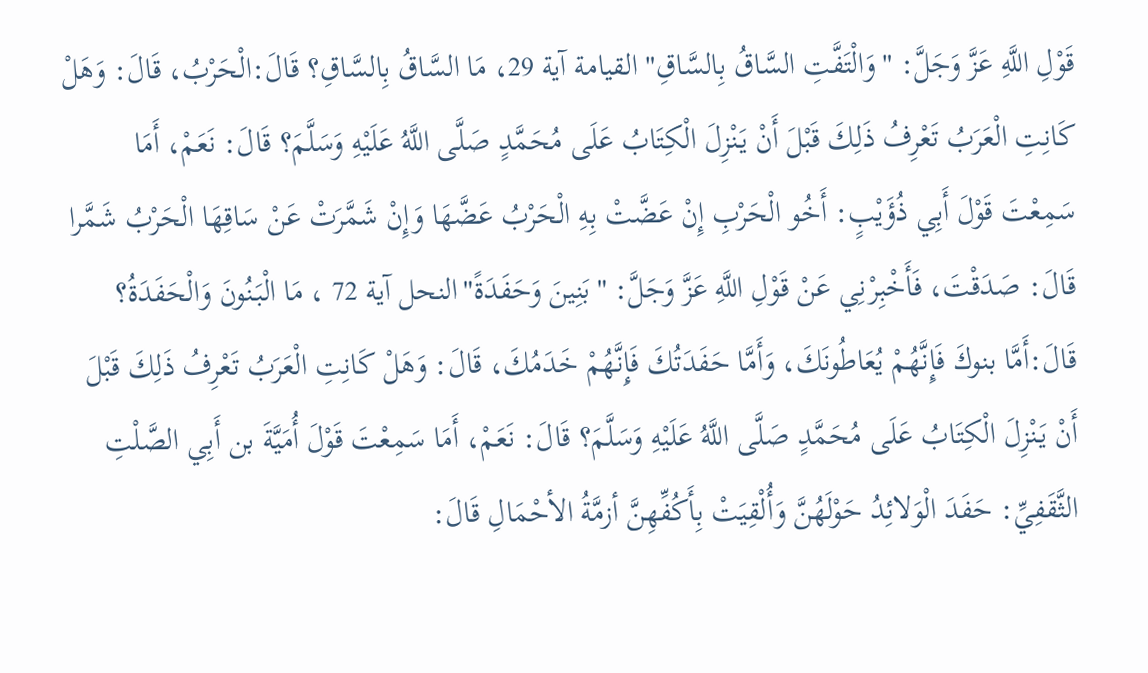قَوْلِ اللَّهِ عَزَّ وَجَلَّ: "وَالْتَفَّتِ السَّاقُ بِالسَّاقِ" القيامة آية 29، مَا السَّاقُ بِالسَّاقِ؟ قَالَ:الْحَرْبُ، قَالَ: وَهَلْ كَانِتِ الْعَرَبُ تَعْرِفُ ذَلِكَ قَبْلَ أَنْ يَنْزِلَ الْكِتَابُ عَلَى مُحَمَّدٍ صَلَّى اللَّهُ عَلَيْهِ وَسَلَّمَ؟ قَالَ: نَعَمْ، أَمَا سَمِعْتَ قَوْلَ أَبِي ذُؤَيْبٍ: أَخُو الْحَرْبِ إِنْ عَضَّتْ بِهِ الْحَرْبُ عَضَّهَا وَإِنْ شَمَّرَتْ عَنْ سَاقِهَا الْحَرْبُ شَمَّرا قَالَ: صَدَقْتَ، فَأَخْبِرْنِي عَنْ قَوْلِ اللَّهِ عَزَّ وَجَلَّ: "بَنِينَ وَحَفَدَةً"النحل آية 72 ، مَا الْبَنُونَ وَالْحَفَدَةُ؟ قَالَ:أَمَّا بنوكَ فَإِنَّهُمْ يُعَاطُونَكَ، وَأَمَّا حَفَدَتُكَ فَإِنَّهُمْ خَدَمُكَ، قَالَ: وَهَلْ كَانِتِ الْعَرَبُ تَعْرِفُ ذَلِكَ قَبْلَ أَنْ يَنْزِلَ الْكِتَابُ عَلَى مُحَمَّدٍ صَلَّى اللَّهُ عَلَيْهِ وَسَلَّمَ؟ قَالَ: نَعَمْ، أَمَا سَمِعْتَ قَوْلَ أُمَيَّةَ بن أَبِي الصَّلْتِ الثَّقَفِيِّ: حَفَدَ الْوَلائِدُ حَوْلَهُنَّ وَأُلْقِيَتْ بِأَكُفِّهِنَّ أزمَّةُ الأحْمَالِ قَالَ: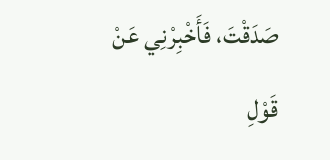صَدَقْتَ، فَأَخْبِرْنِي عَنْ قَوْلِ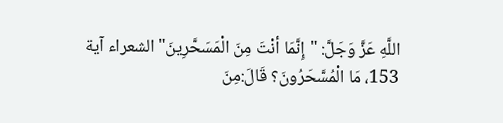اللَّهِ عَزَّ وَجَلَّ: "إِنَّمَا أنْتَ مِنَ الْمَسَحَّرِينَ" الشعراء آية 153، مَا الْمُسَّحَرُونَ؟ قَالَ:مِنَ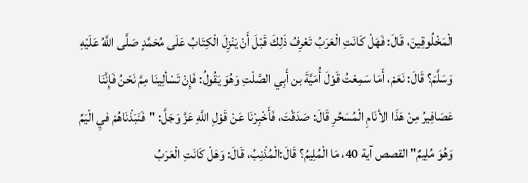الْمَخْلُوقِينَ، قَالَ: فَهَلْ كَانَتِ الْعَرَبُ تَعْرِفُ ذَلِكَ قَبْلَ أَنْ يَنْزِلَ الْكِتَابُ عَلَى مُحَمَّدٍ صَلَّى اللَّهُ عَلَيْهِ وَسَلَّمَ؟ قَالَ: نَعَمْ، أَمَا سَمِعْتُ قَوْلَ أُمَيَّةَ بن أَبِي الصَّلْتِ وَهُوَ يَقُولُ: فَإِنْ تَسْألِينَا مِمَّ نَحْنُ فَإِنَّنَا عَصَافِيرُ مِنْ هَذَا الأنَامِ الْمُسَحِّرِ قَالَ: صَدَقْتَ، فَأَخْبِرْنَا عَنْ قَوْلِ اللَّهِ عَزَّ وَجَلَّ: "فَنَبَذْنَاهُمْ فيِ الْيَمِّ وَهُوَ مُلِيمٌ" القصص آية 40، مَا الْمُلِيمُ؟ قَالَ:الْمُذْنِبُ، قَالَ: وَهَلْ كَانَتِ الْعَرَبُ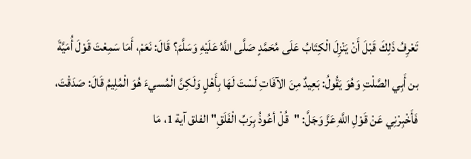تَعْرِفُ ذَلِكَ قَبْلَ أَنْ يَنْزِلَ الْكِتَابُ عَلَى مُحَمَّدٍ صَلَّى اللَّهُ عَلَيْهِ وَسَلَّمَ؟ قَالَ: نَعَمْ، أَمَا سَمِعْتَ قَوْلَ أُمَيَّةَ بن أَبِي الصَّلْتِ وَهُوَ يَقُولُ: بَعِيدٌ مِنَ الآفَاتِ لَسْتَ لَهَا بِأَهْلٍ وَلَكِنَّ الْمُسيءَ هُوَ الْمُلِيمُ قَالَ: صَدَقْتَ، فَأَخْبِرْنِي عَنْ قَوْلِ اللَّهِ عَزَّ وَجَلَّ: "قُلْ أعُوذُ بِرَبِّ الْفَلَقِ" الفلق آية 1، مَا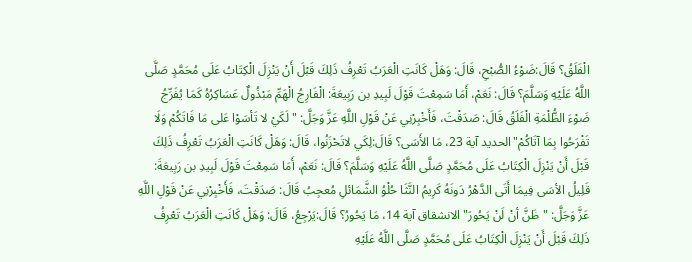الْفَلَقُ؟ قَالَ:ضَوْءُ الصُّبْحِ، قَالَ: وَهَلْ كَانَتِ الْعَرَبُ تَعْرِفُ ذَلِكَ قَبْلَ أَنْ يَنْزِلَ الْكِتَابُ عَلَى مُحَمَّدٍ صَلَّى اللَّهُ عَلَيْهِ وَسَلَّمَ؟ قَالَ: نَعَمْ، أَمَا سَمِعْتَ قَوْلَ لَبِيدِ بن رَبِيعَةَ: الْفَارِجُ الْهَمِّ مَبْذُولٌ عَسَاكِرُهُ كَمَا يُفَرِّجُ ضَوْءَ الظُّلْمَةِ الْفَلَقُ قَالَ: صَدَقْتَ، فَأَخْبِرْنِي عَنْ قَوْلِ اللَّهِ عَزَّ وَجَلَّ: "لَكَيْ لا تَأسَوْا عَلى مَا فَاتَكُمْ وَلَا تَفْرَحُوا بِمَا آتَاكُمْ"الحديد آية 23، مَا الأَسَى؟ قَالَ:لِكَي لاتَحْزَنُوا، قَالَ: وَهَلْ كَانَتِ الْعَرَبُ تَعْرِفُ ذَلِكَ قَبْلَ أَنْ يَنْزِلَ الْكِتَابُ عَلَى مُحَمَّدٍ صَلَّى اللَّهُ عَلَيْهِ وَسَلَّمَ؟ قَالَ: نَعَمْ، أَمَا سَمِعْتَ قَوْلَ لَبِيدِ بن رَبِيعَةَ: قَلِيلُ الأسَى فِيمَا أَتَى الدَّهْرُ دَونَهُ كَرِيمُ النَّثَا حُلْوُ الشَّمَائلِ مُعجِبُ قَالَ: صَدَقْتَ، فَأَخْبِرْنِي عَنْ قَوْلِ اللَّهِ عَزَّ وَجَلَّ: "ظَنَّ أنْ لَنْ يَحُورَ" الانشقاق آية 14، مَا يَحُورُ؟ قَالَ:يَرْجِعُ، قَالَ: وَهَلْ كَانَتِ الْعَرَبُ تَعْرِفُ ذَلِكَ قَبْلَ أَنْ يَنْزِلَ الْكِتَابُ عَلَى مُحَمَّدٍ صَلَّى اللَّهُ عَلَيْهِ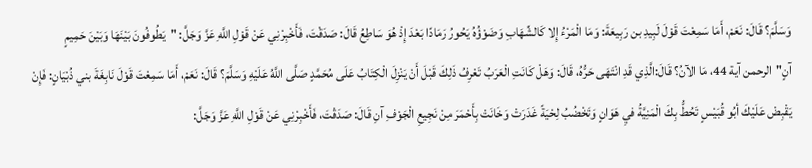وَسَلَّمَ؟ قَالَ: نَعَمْ، أَمَا سَمِعْتَ قَوْلَ لَبِيدِ بن رَبِيعَةَ: وَمَا الْمَرْءُ إِلا كَالشِّهَابِ وَضَوْؤُهُ يَحُورُ رَمَادًا بَعْدَ إِذْ هُوَ سَاطِعُ قَالَ: صَدَقْتَ، فَأَخْبِرْنِي عَنْ قَوْلِ اللَّهِ عَزَّ وَجَلَّ: "يَطُوفُونَ بَيْنَهَا وَبَيْنَ حَمِيمٍ آنٍ"الرحمن آية 44، مَا الآنُ؟ قَالَ:الَّذِي قَدِ انْتَهَى حَرُّهُ، قَالَ: وَهَلْ كَانَتِ الْعَرَبُ تَعْرِفُ ذَلِكَ قَبْلَ أَنْ يَنْزِلَ الْكِتَابُ عَلَى مُحَمَّدٍ صَلَّى اللَّهُ عَلَيْهِ وَسَلَّمَ؟ قَالَ: نَعَمْ، أَمَا سَمِعْتَ قَوْلَ نَابِغَةَ بني ذُبْيَانٍ: فَإِنْ يَقْبِضْ عَلَيْكَ أبُو قُبَيْسٍ تَحُطُّ بِكَ الْمَنِيَّةُ فيِ هَوَانٍ وَتَخْضُبُ لِحْيَةً غَدَرَتْ وَخَانَتْ بِأَحْمَرَ مِنْ نَجِيعِ الْجَوْفِ آنِ قَالَ: صَدَقْتَ، فَأَخْبِرْنِي عَنْ قَوْلِ اللَّهِ عَزَّ وَجَلَّ: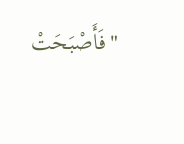"فَأَصْبَحَتْ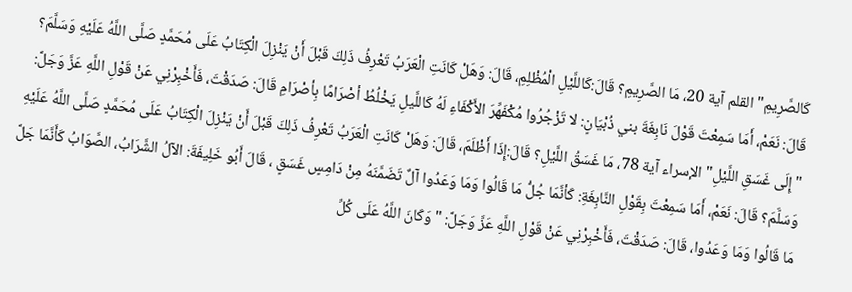كَالصَّرِيمِ" القلم آية 20، مَا الصَّرِيمِ؟ قَالَ:كَاللَّيْلِ الْمُظْلِمِ، قَالَ: وَهَلْ كَانَتِ الْعَرَبُ تَعْرِفُ ذَلِكَ قَبْلَ أَنْ يَنْزِلَ الْكِتَابُ عَلَى مُحَمَّدٍ صَلَّى اللَّهُ عَلَيْهِ وَسَلَّمَ؟ قَالَ: نَعَمْ، أَمَا سَمِعْتَ قَوْلَ نَابِغَةَ بني ذُبْيَانٍ: لا تَزْجُرُوا مُكْفَهِّرَ الأَكْفَاءِ لَهُ كَاللَّيلِ يَخْلُطُ أصْرَامًا بِأصْرَامِ قَالَ: صَدَقْتَ، فَأَخْبِرْنِي عَنْ قَوْلِ اللَّهِ عَزَّ وَجَلَّ: "إِلَى غَسَقِ اللَّيْلِ" الإسراء آية 78، مَا غَسَقُ اللَّيْلِ؟ قَالَ:إِذَا أَظْلَمَ، قَالَ: وَهَلْ كَانَتِ الْعَرَبُ تَعْرِفُ ذَلِكَ قَبْلَ أَنْ يَنْزِلَ الْكِتَابُ عَلَى مُحَمَّدٍ صَلَّى اللَّهُ عَلَيْهِ وَسَلَّمَ؟ قَالَ: نَعَمْ، أَمَا سَمِعْتَ بِقَوْلِ النَّابِغَةِ: كَأنَّمَا جُلُّ مَا قَالُوا وَمَا وَعَدُوا آلٌ تَضَمَّنَهُ مِنْ دَامِسٍ غَسَقٍ ، قَالَ أَبُو خَلِيفَةَ: الآلُ الشَّرَابُ، الصَّوَابُ كَأَنَّمَا جَلَّ مَا قَالُوا وَمَا وَعَدُوا، قَالَ: صَدَقْتَ، فَأَخْبِرْنِي عَنْ قَوْلِ اللَّهِ عَزَّ وَجَلَّ: "وَكَانَ اللَّهُ عَلَى كُلِّ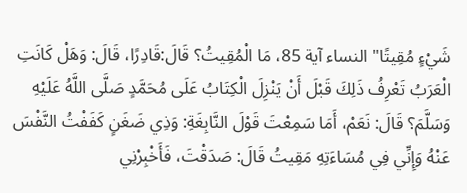شَيْءٍ مُقِيتًا" النساء آية 85، مَا الْمُقِيتُ؟ قَالَ:قَادِرًا، قَالَ: وَهَلْ كَانَتِ الْعَرَبُ تَعْرِفُ ذَلِكَ قَبْلَ أَنْ يَنْزِلَ الْكِتَابُ عَلَى مُحَمَّدٍ صَلَّى اللَّهُ عَلَيْهِ وَسَلَّمَ؟ قَالَ: نَعَمْ، أَمَا سَمِعْتَ قَوْلَ النَّابِغَةِ: وَذِي ضَغَنٍ كَفَفْتُ النَّفْسَ عَنْهُ وَإِنِّي فِي مُسَاءَتِهِ مَقِيتُ قَالَ: صَدَقْتَ، فَأَخْبِرْنِي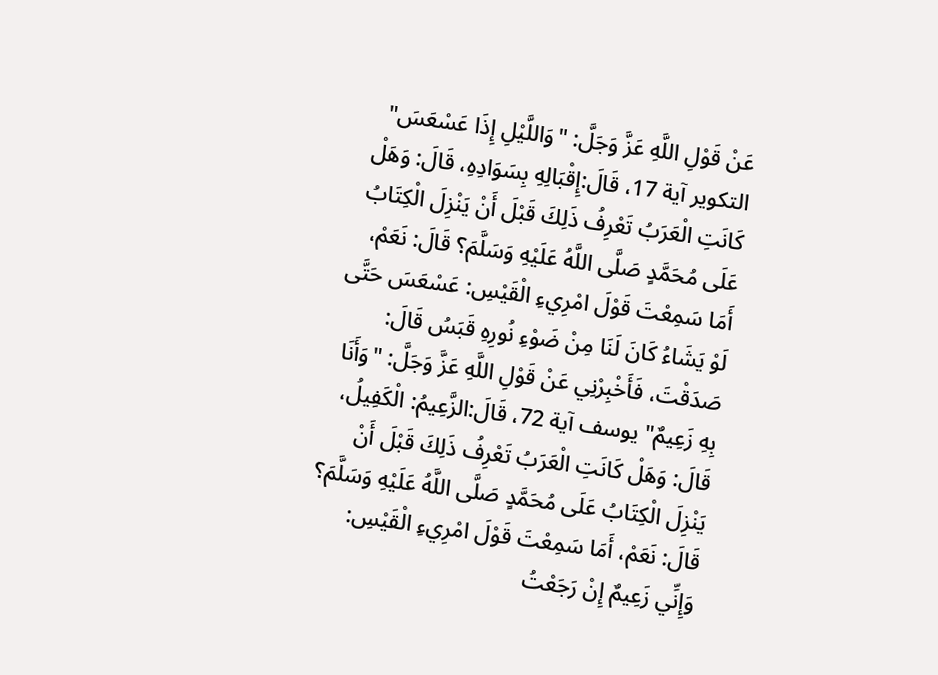عَنْ قَوْلِ اللَّهِ عَزَّ وَجَلَّ: "وَاللَّيْلِ إِذَا عَسْعَسَ" التكوير آية 17، قَالَ:إِقْبَالِهِ بِسَوَادِهِ، قَالَ: وَهَلْ كَانَتِ الْعَرَبُ تَعْرِفُ ذَلِكَ قَبْلَ أَنْ يَنْزِلَ الْكِتَابُ عَلَى مُحَمَّدٍ صَلَّى اللَّهُ عَلَيْهِ وَسَلَّمَ؟ قَالَ: نَعَمْ، أَمَا سَمِعْتَ قَوْلَ امْرِيءِ الْقَيْسِ: عَسْعَسَ حَتَّى لَوْ يَشَاءُ كَانَ لَنَا مِنْ ضَوْءِ نُورِهِ قَبَسُ قَالَ: صَدَقْتَ، فَأَخْبِرْنِي عَنْ قَوْلِ اللَّهِ عَزَّ وَجَلَّ: "وَأَنَا بِهِ زَعِيمٌ" يوسف آية 72، قَالَ:الزَّعِيمُ: الْكَفِيلُ، قَالَ: وَهَلْ كَانَتِ الْعَرَبُ تَعْرِفُ ذَلِكَ قَبْلَ أَنْ يَنْزِلَ الْكِتَابُ عَلَى مُحَمَّدٍ صَلَّى اللَّهُ عَلَيْهِ وَسَلَّمَ؟ قَالَ: نَعَمْ، أَمَا سَمِعْتَ قَوْلَ امْرِيءِ الْقَيْسِ: وَإِنِّي زَعِيمٌ إِنْ رَجَعْتُ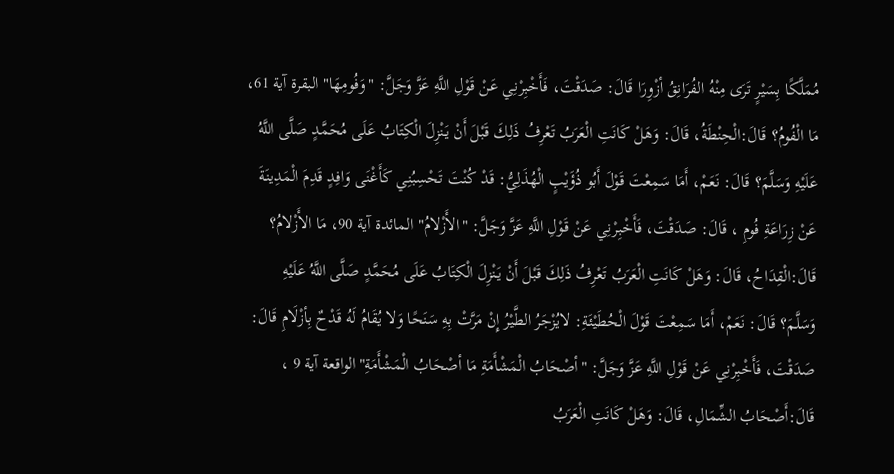مُمَلَّكًا بِسَيْرٍ تَرَى مِنْهُ الفُرَانِقُ أزْوِرَا قَالَ: صَدَقْتَ، فَأَخْبِرْنِي عَنْ قَوْلِ اللَّهِ عَزَّ وَجَلَّ: "وَفُومِهَا" البقرة آية 61، مَا الْفُومُ؟ قَالَ:الْحِنْطَةُ، قَالَ: وَهَلْ كَانَتِ الْعَرَبُ تَعْرِفُ ذَلِكَ قَبْلَ أَنْ يَنْزِلَ الْكِتَابُ عَلَى مُحَمَّدٍ صَلَّى اللَّهُ عَلَيْهِ وَسَلَّمَ؟ قَالَ: نَعَمْ، أَمَا سَمِعْتَ قَوْلَ أَبُو ذُؤَيْبٍ الْهُذَلِيُّ: قَدْ كُنْتَ تَحْسِبُنِي كَأَغْنَى وَافِدٍ قَدِمَ الْمَدِينَةَ عَنْ زِرَاعَةِ فُومِ ، قَالَ: صَدَقْتَ، فَأَخْبِرْنِي عَنْ قَوْلِ اللَّهِ عَزَّ وَجَلَّ: "الأَزْلامُ" المائدة آية 90، مَا الأَزْلامُ؟ قَالَ:الْقِدَاحُ، قَالَ: وَهَلْ كَانَتِ الْعَرَبُ تَعْرِفُ ذَلِكَ قَبْلَ أَنْ يَنْزِلَ الْكِتَابُ عَلَى مُحَمَّدٍ صَلَّى اللَّهُ عَلَيْهِ وَسَلَّمَ؟ قَالَ: نَعَمْ، أَمَا سَمِعْتَ قَوْلَ الْحُطَيْئَةِ: لايُزْجَرُ الطَّيْرُ إِنْ مَرَّتْ بِهِ سَنَحًا وَلا يُقَامُ لَهُ قَدْحٌ بِأزْلَامِ قَالَ: صَدَقْتَ، فَأَخْبِرْنِي عَنْ قَوْلِ اللَّهِ عَزَّ وَجَلَّ: "أصْحَابُ الْمَشْأَمَةِ مَا أصْحَابُ الْمَشْأَمَةِ"الواقعة آية 9 ، قَالَ:أَصْحَابُ الشِّمَالِ، قَالَ: وَهَلْ كَانَتِ الْعَرَبُ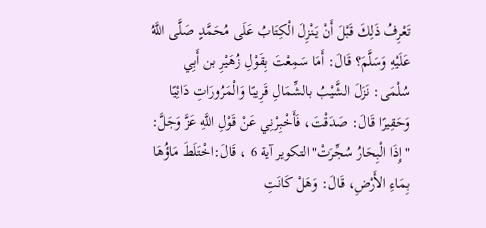تَعْرِفُ ذَلِكَ قَبْلَ أَنْ يَنْزِلَ الْكِتَابُ عَلَى مُحَمَّدٍ صَلَّى اللَّهُ عَلَيْهِ وَسَلَّمَ؟ قَالَ: أَمَا سَمِعْتَ بِقَوْلِ زُهَيْرِ بن أَبِي سُلْمَى: نَزَلَ الشَّيْبُ بالشِّمَالِ قَرِيبًا وَالْمَرُورَاتِ دَائِيًا وَحَقِيرًا قَالَ: صَدَقْتَ، فَأَخْبِرْنِي عَنْ قَوْلِ اللَّهِ عَزَّ وَجَلَّ: "إِذَا الْبِحَارُ سُجِّرَتْ"التكوير آية 6 ، قَالَ:اخْتَلَطَ مَاؤُهَا بِمَاءِ الأَرْضِ، قَالَ: وَهَلْ كَانَتِ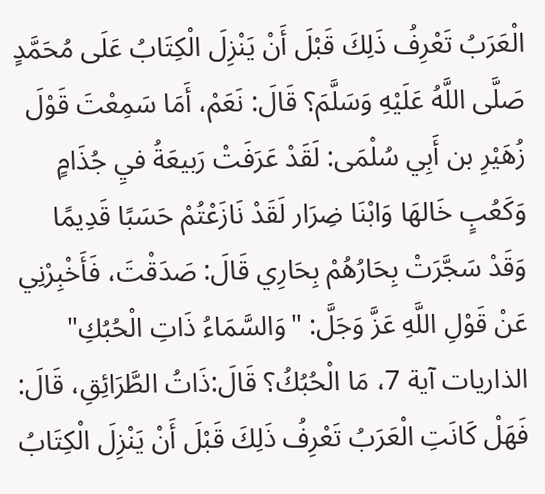الْعَرَبُ تَعْرِفُ ذَلِكَ قَبْلَ أَنْ يَنْزِلَ الْكِتَابُ عَلَى مُحَمَّدٍ صَلَّى اللَّهُ عَلَيْهِ وَسَلَّمَ؟ قَالَ: نَعَمْ، أَمَا سَمِعْتَ قَوْلَ زُهَيْرِ بن أَبِي سُلْمَى: لَقَدْ عَرَفَتْ رَبيعَةُ فيِ جُذَامٍ وَكَعُبٍ خَالهَا وَابْنَا ضِرَار لَقَدْ نَازَعْتُمْ حَسَبًا قَدِيمًا وَقَدْ سَجَّرَتْ بِحَارُهُمْ بِحَارِي قَالَ: صَدَقْتَ، فَأَخْبِرْنِي عَنْ قَوْلِ اللَّهِ عَزَّ وَجَلَّ: "وَالسَّمَاءُ ذَاتِ الْحُبُكِ" الذاريات آية 7، مَا الْحُبُكُ؟ قَالَ:ذَاتُ الطَّرَائِقِ، قَالَ: فَهَلْ كَانَتِ الْعَرَبُ تَعْرِفُ ذَلِكَ قَبْلَ أَنْ يَنْزِلَ الْكِتَابُ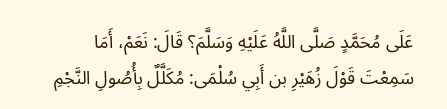عَلَى مُحَمَّدٍ صَلَّى اللَّهُ عَلَيْهِ وَسَلَّمَ؟ قَالَ: نَعَمْ، أَمَا سَمِعْتَ قَوْلَ زُهَيْرِ بن أَبِي سُلْمَى: مُكَلَّلٌ بِأُصُولِ النَّجْمِ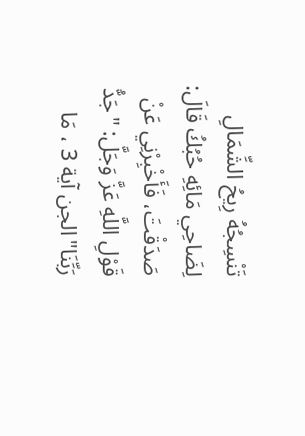تَنْسِجُهُ رِيحُ الشِّمَالِ لِضَاحِي مَائِهِ حُبُكُ قَالَ: صَدَقْتَ، فَأَخْبِرْنِي عَنْ قَوْلِ اللَّهِ عَزَّ وَجَلَّ: "جَدُّ رَبِّنَا"الجن آية 3 ، مَا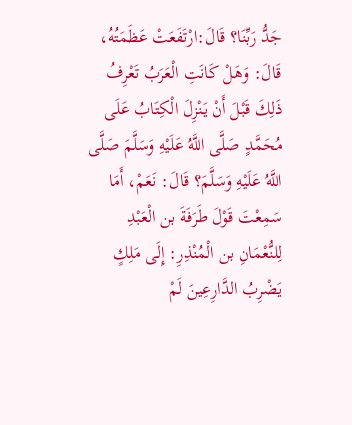جَدُّ رَبِّنَا؟ قَالَ:ارْتَفَعَتْ عَظَمَتُهُ، قَالَ: وَهَلْ كَانَتِ الْعَرَبُ تَعْرِفُ ذَلِكَ قَبْلَ أَنْ يَنْزِلَ الْكِتَابُ عَلَى مُحَمَّدٍ صَلَّى اللَّهُ عَلَيْهِ وَسَلَّمَ صَلَّى اللَّهُ عَلَيْهِ وَسَلَّمَ؟ قَالَ: نَعَمْ، أَمَا سَمِعْتَ قَوْلَ طَرَفَةَ بن الْعَبْدِ لِلنُّعْمَانِ بن الْمُنْذِرِ: إِلَى مَلِكٍ يَضْرِبُ الدَّارِعِينَ لَمْ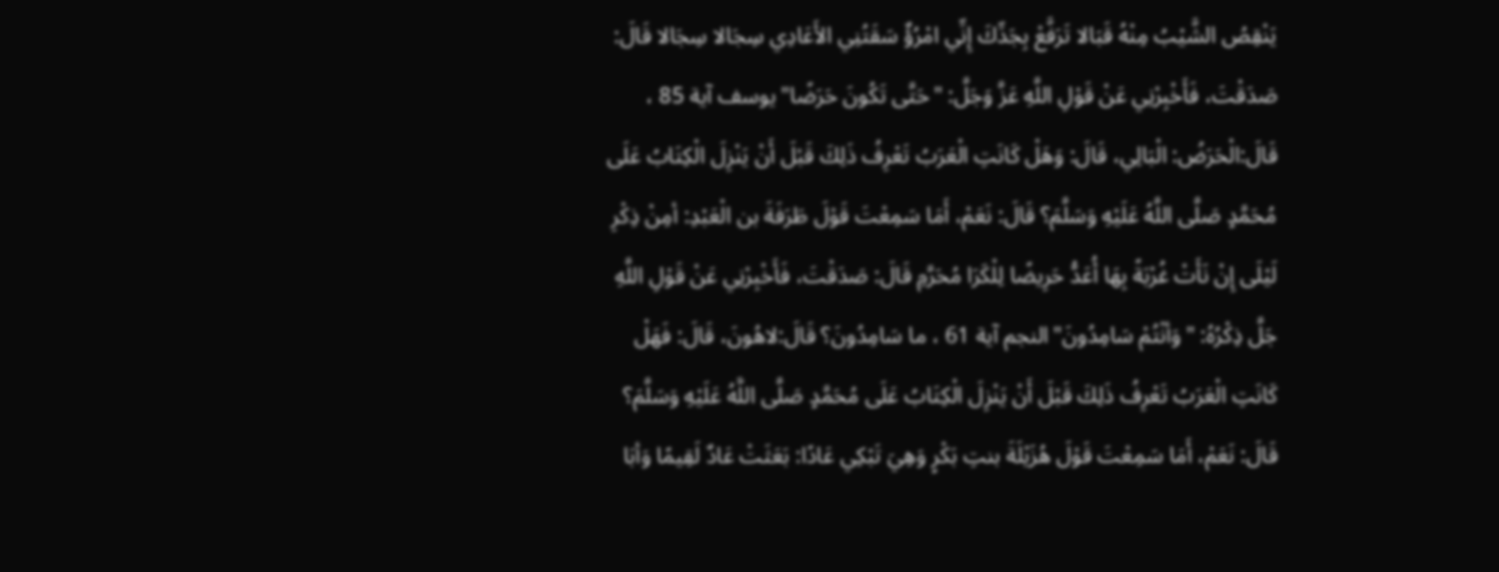يَنْقِصُ الشَّيْبُ مِنْهُ قَبَالا تَرَفَّعْ بِجَدِّكَ إِنِّي امْرُؤٌ سَقَتُنِي الأَعَادِي سِجَالا سِجَالا قَالَ: صَدَقْتَ، فَأَخْبِرْنِي عَنْ قَوْلِ اللَّهِ عَزَّ وَجَلَّ: "حَتَّى تَكُونَ حَرَضًا"يوسف آية 85 ، قَالَ:الْحَرَضُ: الْبَالِي، قَالَ: وَهَلْ كَانَتِ الْعَرَبُ تَعْرِفُ ذَلِكَ قَبْلَ أَنْ يَنْزِلَ الْكِتَابُ عَلَى مُحَمَّدٍ صَلَّى اللَّهُ عَلَيْهِ وَسَلَّمَ؟ قَالَ: نَعَمْ، أَمَا سَمِعْتَ قَوْلَ طَرَفَةَ بن الْعَبْدِ: أمِنْ ذِكْرِ لَيْلَى إِنْ نَأَتْ غُرْبَةً بِهَا أُعَدُّ حَرِيضًا لِلْكَرَا مُحَرَّمِ قَالَ: صَدَقْتَ، فَأَخْبِرْنِي عَنْ قَوْلِ اللَّهِ جَلَّ ذِكْرُهُ: "وَأنْتُمْ سَامِدُونَ"النجم آية 61 ، ما سَامِدُونَ؟ قَالَ:لاهُونَ، قَالَ: فَهَلْ كَانَتِ الْعَرَبُ تَعْرِفُ ذَلِكَ قَبْلَ أَنْ يَنْزِلَ الْكِتَابُ عَلَى مُحَمَّدٍ صَلَّى اللَّهُ عَلَيْهِ وَسَلَّمَ؟ قَالَ: نَعَمْ، أَمَا سَمِعْتَ قَوْلَ هُزَيْلَةَ بنتِ بَكْرٍ وَهِيَ تَبْكِي عَادًا: بَعَثَتْ عَادٌ لَقِيمًا وَأبَا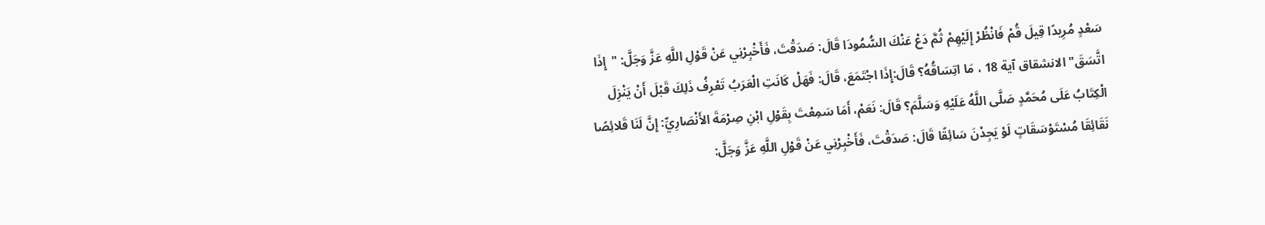سَعْدٍ مُرِيدًا قِيلَ قُمْ فَانْظُرْ إِلَيْهِمْ ثُمَّ دَعْ عَنْكَ السُّمُودَا قَالَ: صَدَقْتَ، فَأَخْبِرْنِي عَنْ قَوْلِ اللَّهِ عَزَّ وَجَلَّ: "إِذَا اتَّسَقَ"الانشقاق آية 18 ، مَا اتِسَاقُهُ؟ قَالَ:إِذَا اجْتَمَعَ، قَالَ: فَهَلْ كَانَتِ الْعَرَبُ تَعْرِفُ ذَلِكَ قَبْلَ أَنْ يَنْزِلَ الْكِتَابُ عَلَى مُحَمَّدٍ صَلَّى اللَّهُ عَلَيْهِ وَسَلَّمَ؟ قَالَ: نَعَمْ، أَمَا سَمِعْتَ بِقَوْلِ ابْنِ صِرْمَةَ الأَنْصَارِيِّ: إِنَّ لَنَا قَلائِصًا نَقَائِقَا مُسْتَوْسَقَاتٍ لَوْ يَجِدْنَ سَائِقًا قَالَ: صَدَقْتَ، فَأَخْبِرْنِي عَنْ قَوْلِ اللَّهِ عَزَّ وَجَلَّ: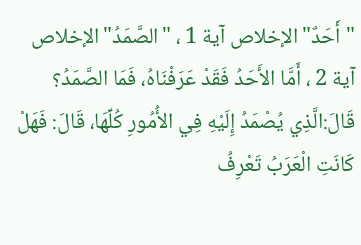"أَحَدٌ"الإخلاص آية 1 ، "الصَّمَدُ"الإخلاص آية 2 ، أَمَّا الأَحَدُ فَقَدْ عَرَفْنَاهُ، فَمَا الصَّمَدُ؟ قَالَ:الَّذِي يُصْمَدُ إِلَيْهِ فِي الأُمُورِ كُلِّهَا، قَالَ: فَهَلْ كَانَتِ الْعَرَبُ تَعْرِفُ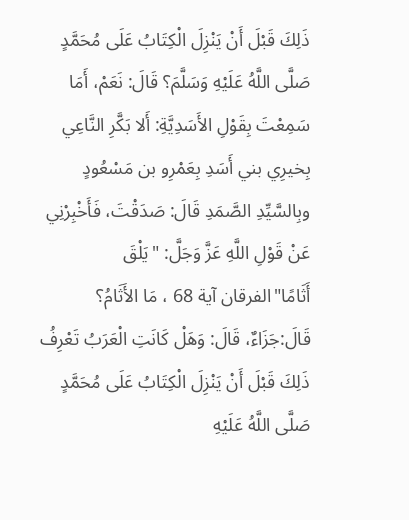ذَلِكَ قَبْلَ أَنْ يَنْزِلَ الْكِتَابُ عَلَى مُحَمَّدٍ صَلَّى اللَّهُ عَلَيْهِ وَسَلَّمَ؟ قَالَ: نَعَمْ، أَمَا سَمِعْتَ بِقَوْلِ الأَسَدِيَّةِ: أَلا بَكَّرِ النَّاعِي بِخيرِي بني أَسَدِ بِعَمْرِو بن مَسْعُودٍ وبِالسَّيِّدِ الصَّمَدِ قَالَ: صَدَقْتَ، فَأَخْبِرْنِي عَنْ قَوْلِ اللَّهِ عَزَّ وَجَلَّ: "يَلْقَ أَثَامًا"الفرقان آية 68 ، مَا الأَثَامُ؟ قَالَ:جَزَاءٌ، قَالَ: وَهَلْ كَانَتِ الْعَرَبُ تَعْرِفُ ذَلِكَ قَبْلَ أَنْ يَنْزِلَ الْكِتَابُ عَلَى مُحَمَّدٍ صَلَّى اللَّهُ عَلَيْهِ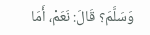وَسَلَّمَ؟ قَالَ: نَعَمْ، أَمَا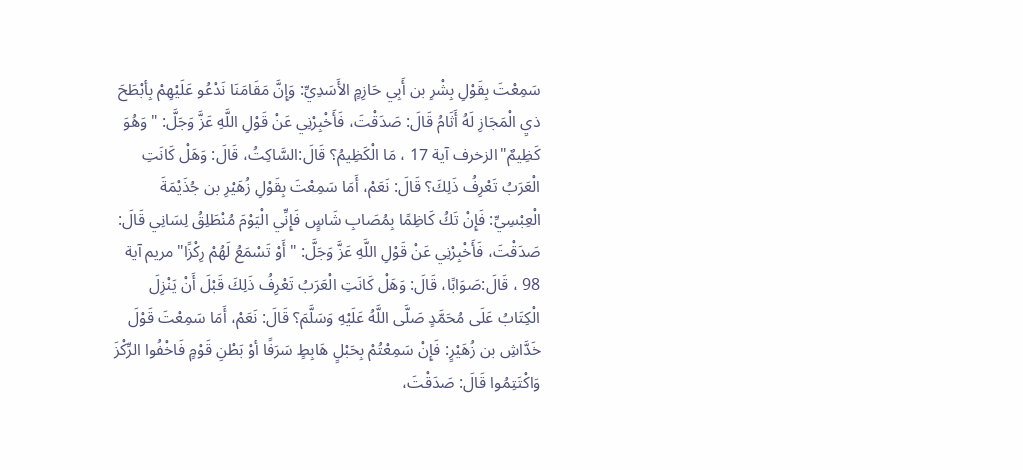سَمِعْتَ بِقَوْلِ بِشْرِ بن أَبِي حَازِمٍ الأَسَدِيِّ: وَإِنَّ مَقَامَنَا نَدْعُو عَلَيْهِمْ بِأبْطَحَ ذيِ الْمَجَازِ لَهُ أَثَامُ قَالَ: صَدَقْتَ، فَأَخْبِرْنِي عَنْ قَوْلِ اللَّهِ عَزَّ وَجَلَّ: "وَهُوَ كَظِيمٌ"الزخرف آية 17 ، مَا الْكَظِيمُ؟ قَالَ:السَّاكِتُ، قَالَ: وَهَلْ كَانَتِ الْعَرَبُ تَعْرِفُ ذَلِكَ؟ قَالَ: نَعَمْ، أَمَا سَمِعْتَ بِقَوْلِ زُهَيْرِ بن جُذَيْمَةَ الْعِبْسِيِّ: فَإِنْ تَكُ كَاظِمًا بِمُصَابِ شَاسٍِ فَإِنِّي الْيَوْمَ مُنْطَلِقُ لِسَانِي قَالَ: صَدَقْتَ، فَأَخْبِرْنِي عَنْ قَوْلِ اللَّهِ عَزَّ وَجَلَّ: "أَوْ تَسْمَعُ لَهُمْ رِكْزًا"مريم آية 98 ، قَالَ:صَوَابًا، قَالَ: وَهَلْ كَانَتِ الْعَرَبُ تَعْرِفُ ذَلِكَ قَبْلَ أَنْ يَنْزِلَ الْكِتَابُ عَلَى مُحَمَّدٍ صَلَّى اللَّهُ عَلَيْهِ وَسَلَّمَ؟ قَالَ: نَعَمْ، أَمَا سَمِعْتَ قَوْلَ خَدَّاشِ بن زُهَيْرٍ: فَإِنْ سَمِعْتُمْ بِحَبْلٍ هَابِطٍ سَرَفًا أوْ بَطْنِ قَوْمٍ فَاخْفُوا الرِّكْزَ وَاكْتَتِمُوا قَالَ: صَدَقْتَ،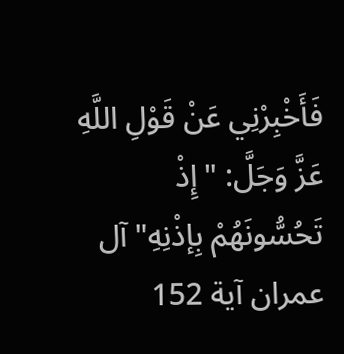فَأَخْبِرْنِي عَنْ قَوْلِ اللَّهِ عَزَّ وَجَلَّ: "إِذْ تَحُسُّونَهُمْ بِإذْنِهِ"آل عمران آية 152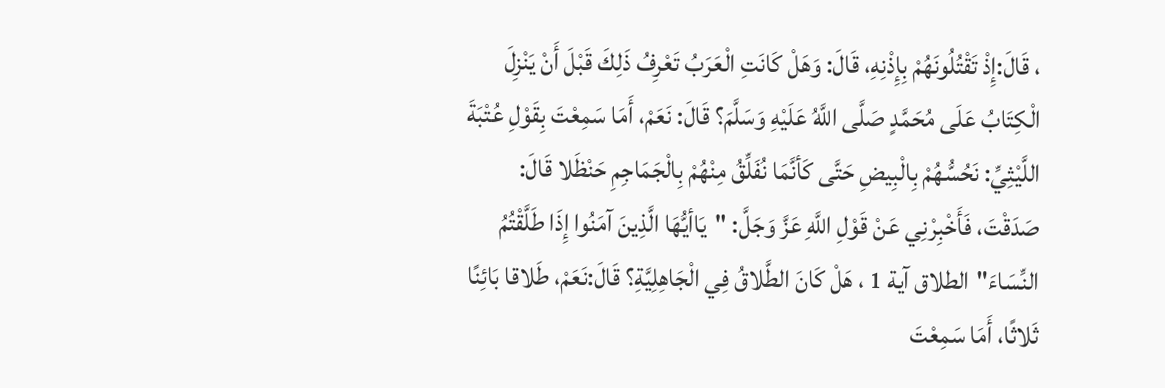، قَالَ:إِذْ تَقْتُلُونَهُمْ بِإِذْنِهِ، قَالَ: وَهَلْ كَانَتِ الْعَرَبُ تَعْرِفُ ذَلِكَ قَبْلَ أَنْ يَنْزِلَ الْكِتَابُ عَلَى مُحَمَّدٍ صَلَّى اللَّهُ عَلَيْهِ وَسَلَّمَ؟ قَالَ: نَعَمْ، أَمَا سَمِعْتَ بِقَوْلِ عُتْبَةَ اللَّيْثِيِّ: نَحُسُّهُمْ بِالْبِيضِ حَتَّى كَأنَّمَا نُفَلِّقُ مِنْهُمْ بِالْجَمَاجِمِ حَنْظَلا قَالَ: صَدَقْتَ، فَأَخْبِرْنِي عَنْ قَوْلِ اللَّهِ عَزَّ وَجَلَّ: "يَاأيُّهَا الَّذِينَ آمَنُوا إِذَا طَلَّقْتُمُ النِّسَاءَ"الطلاق آية 1 ، هَلْ كَانَ الطَّلاقُ فِي الْجَاهِلِيَّةِ؟ قَالَ:نَعَمْ، طَلاقا بَائِنًا ثَلاثًا، أَمَا سَمِعْتَ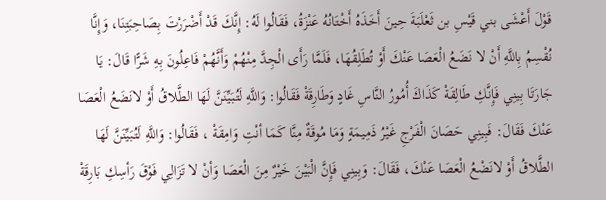قَوْلَ أَعْشَى بني قَيْسِ بن ثَعْلَبَةَ حِينَ أَخَذَهُ أَخْتَانُهُ عَنْزَةُ، فَقَالُوا لَهُ: إِنَّكَ قَدْ أَضْرَرْتَ بِصَاحِبَتِنَا، وَإِنَّا نُقْسِمُ بِاللَّهِ أَنْ لا نَضَعُ الْعَصَا عَنْكَ أَوْ تُطَلِقُهَا، فَلَمَّا رَأَى الْجِدَّ مِنْهُمْ وَأَنَّهُمْ فَاعِلُونَ بِهِ شَرًّا قَالَ: يَا جَارَتَا بِينِي فَإِنَّكِ طَالِقَةْ كَذَاكَ أُمُورُ النَّاسِ غَادٍ وَطَارِقَةْ فَقَالُوا: وَاللَّهِ لَتُبَيِّنَنَّ لَهَا الطَّلاقُ أَوْ لانَضَعُ الْعَصَا عَنْكَ فَقَالَ: فَبِينِي حَصَانَ الْفَرْجِ غَيْرُ ذَمِيمَةٍ وَمَا مُوقَةٌ مِنَّا كَمَا أنْتِ وَامِقَةْ ، فَقَالُوا: وَاللَّهِ لَتُبَيِّنَنَّ لَهَا الطَّلاقُ أَوْ لانَضْعُ الْعَصَا عَنْكَ، فَقَالَ: وَبِينِي فَإِنَّ الْبَيْنَ خَيْرٌ مِنَ الْعَصَا وَأنْ لا تَزَالِي فَوْقَ رَأسِكِ بَارِقَةْ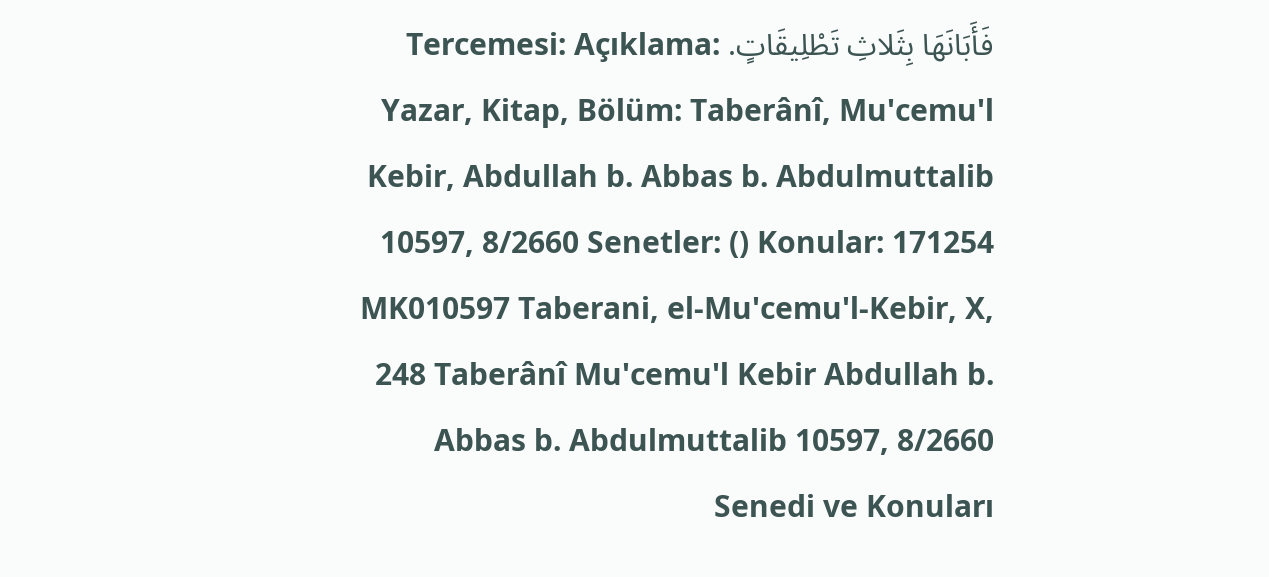فَأَبَانَهَا بِثَلاثِ تَطْلِيقَاتٍ. Tercemesi: Açıklama: Yazar, Kitap, Bölüm: Taberânî, Mu'cemu'l Kebir, Abdullah b. Abbas b. Abdulmuttalib 10597, 8/2660 Senetler: () Konular: 171254 MK010597 Taberani, el-Mu'cemu'l-Kebir, X, 248 Taberânî Mu'cemu'l Kebir Abdullah b. Abbas b. Abdulmuttalib 10597, 8/2660 Senedi ve Konuları